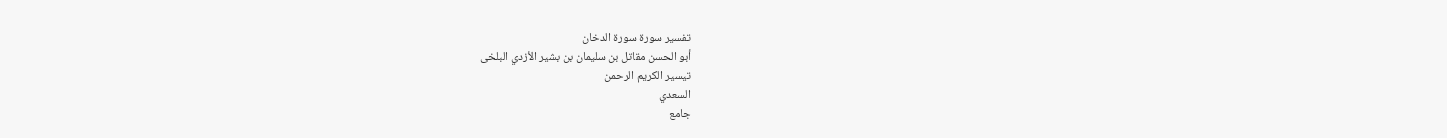تفسير سورة سورة الدخان
أبو الحسن مقاتل بن سليمان بن بشير الأزدي البلخى
تيسير الكريم الرحمن
السعدي
جامع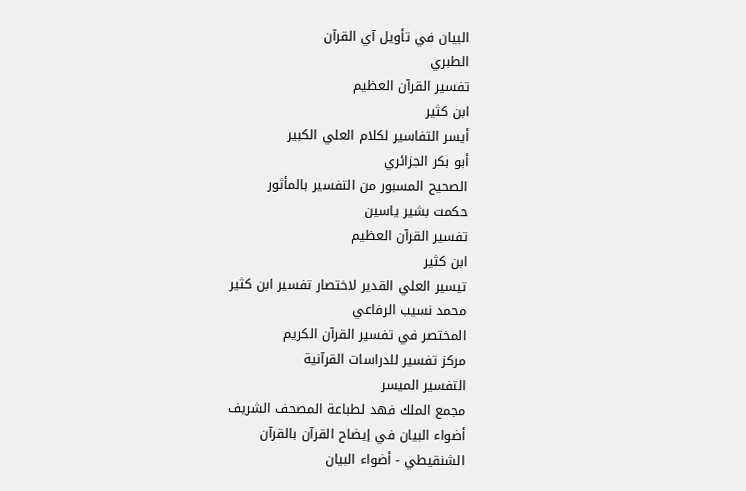البيان في تأويل آي القرآن
الطبري
تفسير القرآن العظيم
ابن كثير
أيسر التفاسير لكلام العلي الكبير
أبو بكر الجزائري
الصحيح المسبور من التفسير بالمأثور
حكمت بشير ياسين
تفسير القرآن العظيم
ابن كثير
تيسير العلي القدير لاختصار تفسير ابن كثير
محمد نسيب الرفاعي
المختصر في تفسير القرآن الكريم
مركز تفسير للدراسات القرآنية
التفسير الميسر
مجمع الملك فهد لطباعة المصحف الشريف
أضواء البيان في إيضاح القرآن بالقرآن
الشنقيطي - أضواء البيان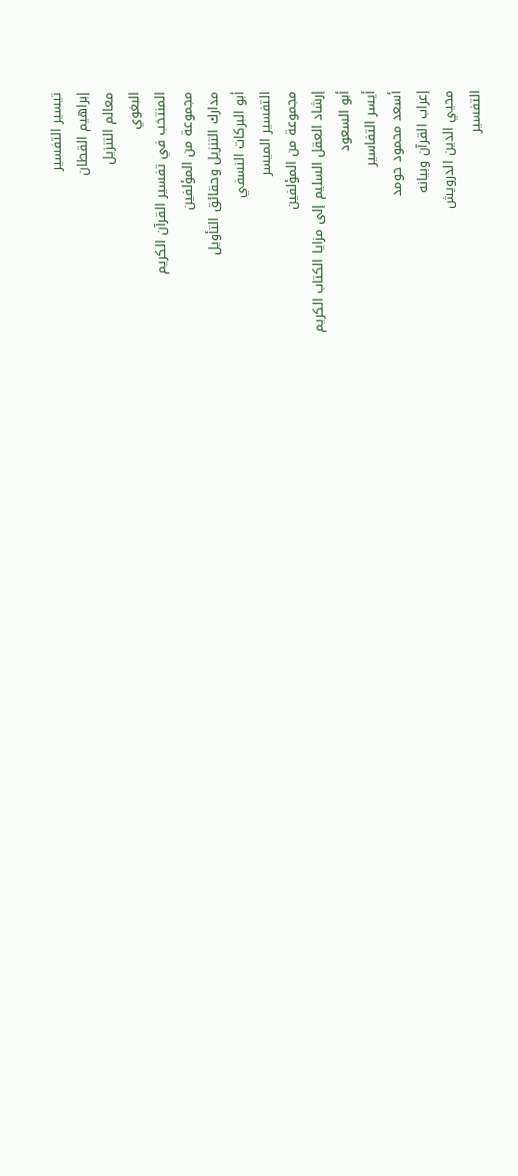تيسير التفسير
إبراهيم القطان
معالم التنزيل
البغوي
المنتخب في تفسير القرآن الكريم
مجموعة من المؤلفين
مدارك التنزيل وحقائق التأويل
أبو البركات النسفي
التفسير الميسر
مجموعة من المؤلفين
إرشاد العقل السليم إلى مزايا الكتاب الكريم
أبو السعود
أيسر التفاسير
أسعد محمود حومد
إعراب القرآن وبيانه
محيي الدين الدرويش
التفسير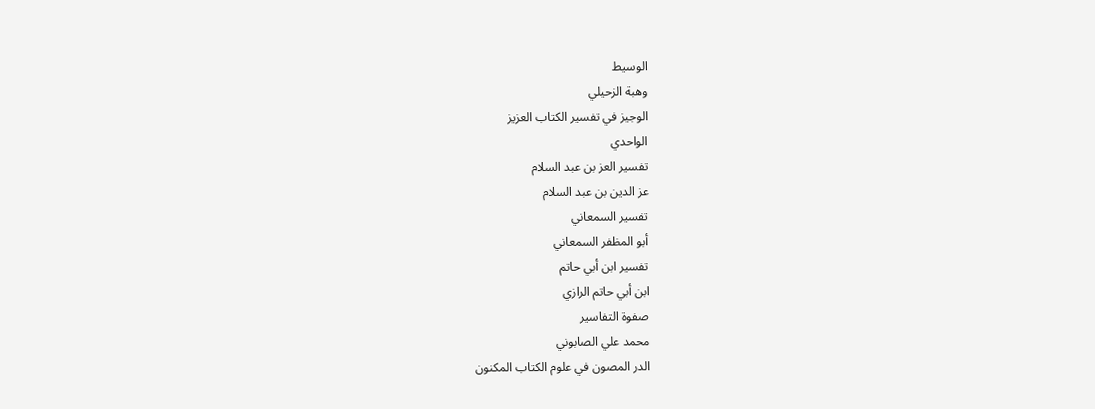الوسيط
وهبة الزحيلي
الوجيز في تفسير الكتاب العزيز
الواحدي
تفسير العز بن عبد السلام
عز الدين بن عبد السلام
تفسير السمعاني
أبو المظفر السمعاني
تفسير ابن أبي حاتم
ابن أبي حاتم الرازي
صفوة التفاسير
محمد علي الصابوني
الدر المصون في علوم الكتاب المكنون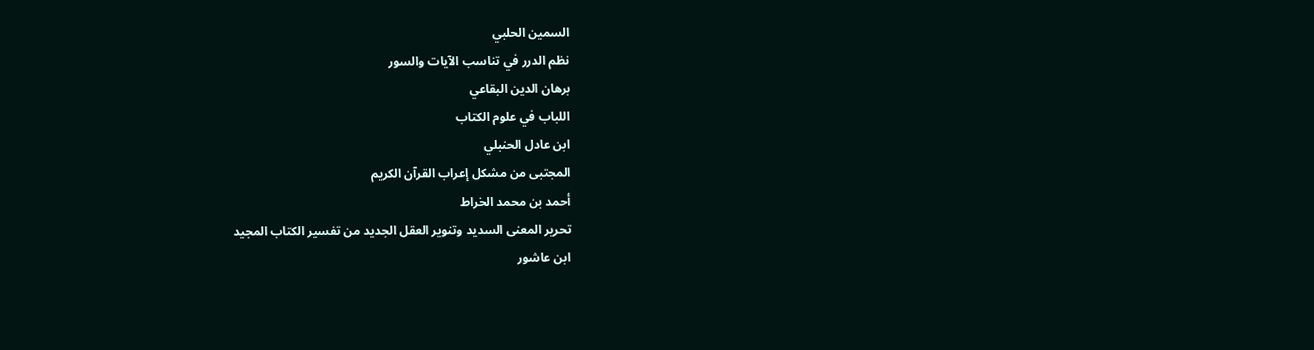السمين الحلبي
نظم الدرر في تناسب الآيات والسور
برهان الدين البقاعي
اللباب في علوم الكتاب
ابن عادل الحنبلي
المجتبى من مشكل إعراب القرآن الكريم
أحمد بن محمد الخراط
تحرير المعنى السديد وتنوير العقل الجديد من تفسير الكتاب المجيد
ابن عاشور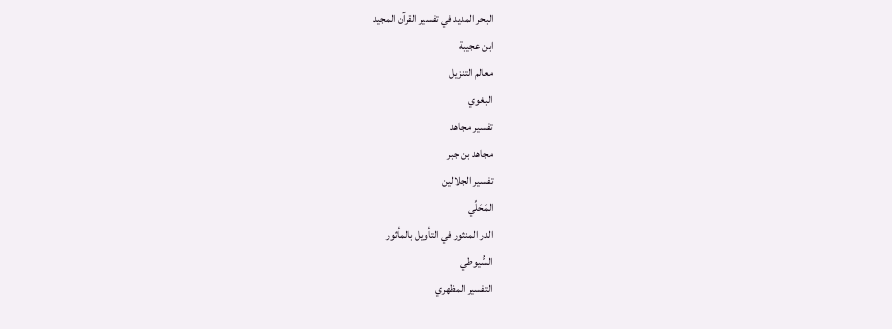البحر المديد في تفسير القرآن المجيد
ابن عجيبة
معالم التنزيل
البغوي
تفسير مجاهد
مجاهد بن جبر
تفسير الجلالين
المَحَلِّي
الدر المنثور في التأويل بالمأثور
السُّيوطي
التفسير المظهري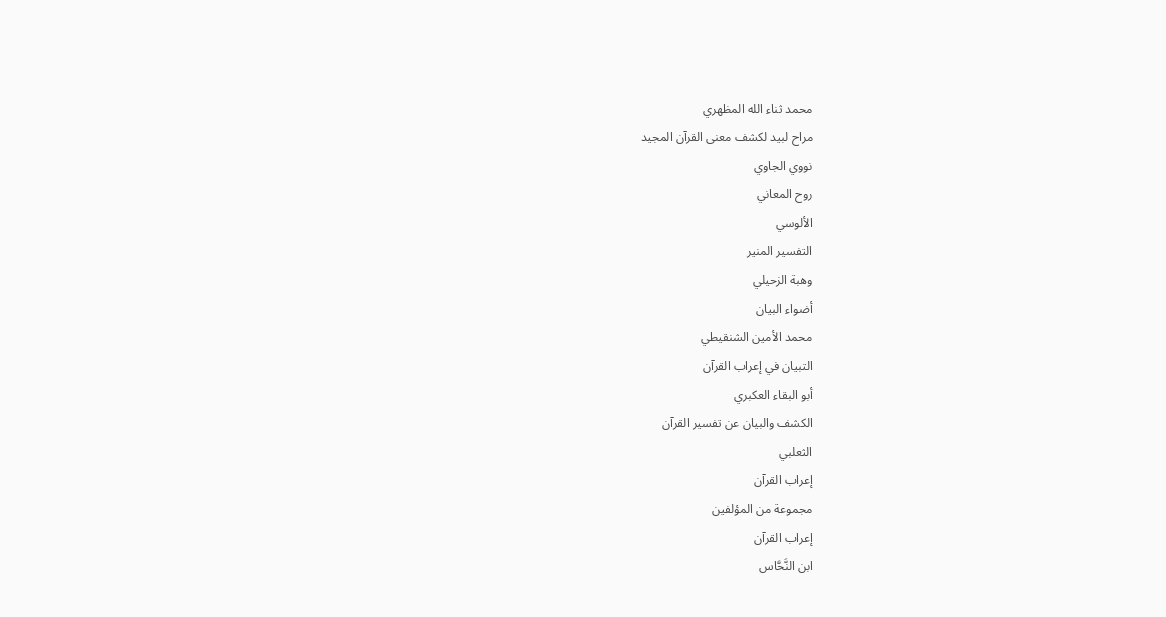محمد ثناء الله المظهري
مراح لبيد لكشف معنى القرآن المجيد
نووي الجاوي
روح المعاني
الألوسي
التفسير المنير
وهبة الزحيلي
أضواء البيان
محمد الأمين الشنقيطي
التبيان في إعراب القرآن
أبو البقاء العكبري
الكشف والبيان عن تفسير القرآن
الثعلبي
إعراب القرآن
مجموعة من المؤلفين
إعراب القرآن
ابن النَّحَّاس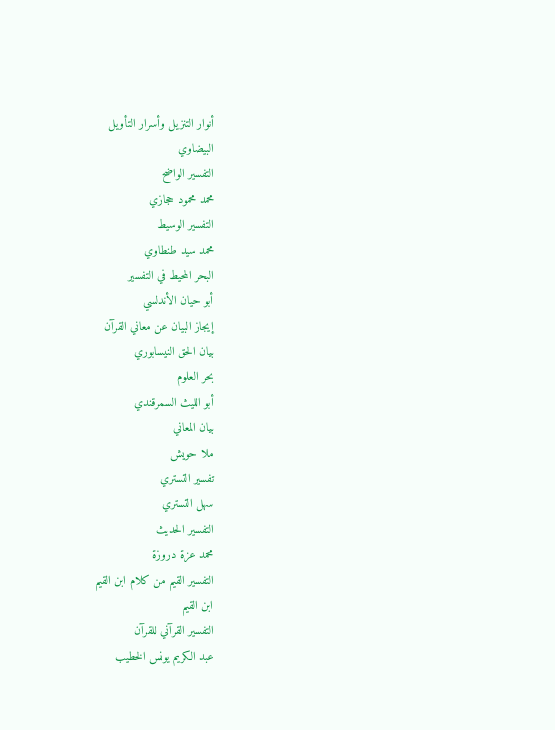أنوار التنزيل وأسرار التأويل
البيضاوي
التفسير الواضح
محمد محمود حجازي
التفسير الوسيط
محمد سيد طنطاوي
البحر المحيط في التفسير
أبو حيان الأندلسي
إيجاز البيان عن معاني القرآن
بيان الحق النيسابوري
بحر العلوم
أبو الليث السمرقندي
بيان المعاني
ملا حويش
تفسير التستري
سهل التستري
التفسير الحديث
محمد عزة دروزة
التفسير القيم من كلام ابن القيم
ابن القيم
التفسير القرآني للقرآن
عبد الكريم يونس الخطيب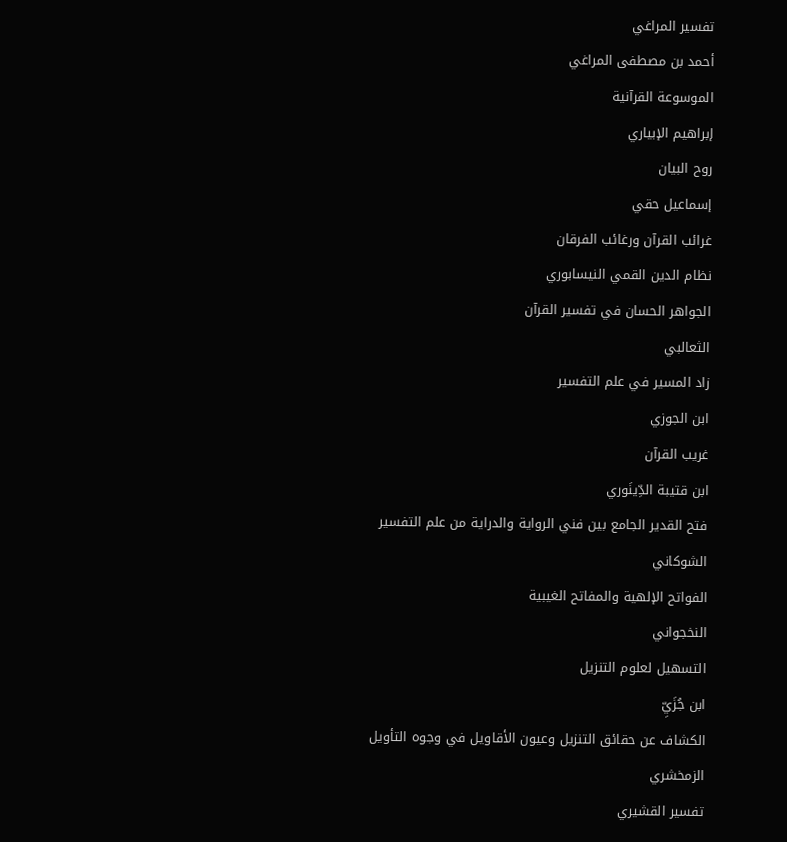تفسير المراغي
أحمد بن مصطفى المراغي
الموسوعة القرآنية
إبراهيم الإبياري
روح البيان
إسماعيل حقي
غرائب القرآن ورغائب الفرقان
نظام الدين القمي النيسابوري
الجواهر الحسان في تفسير القرآن
الثعالبي
زاد المسير في علم التفسير
ابن الجوزي
غريب القرآن
ابن قتيبة الدِّينَوري
فتح القدير الجامع بين فني الرواية والدراية من علم التفسير
الشوكاني
الفواتح الإلهية والمفاتح الغيبية
النخجواني
التسهيل لعلوم التنزيل
ابن جُزَيِّ
الكشاف عن حقائق التنزيل وعيون الأقاويل في وجوه التأويل
الزمخشري
تفسير القشيري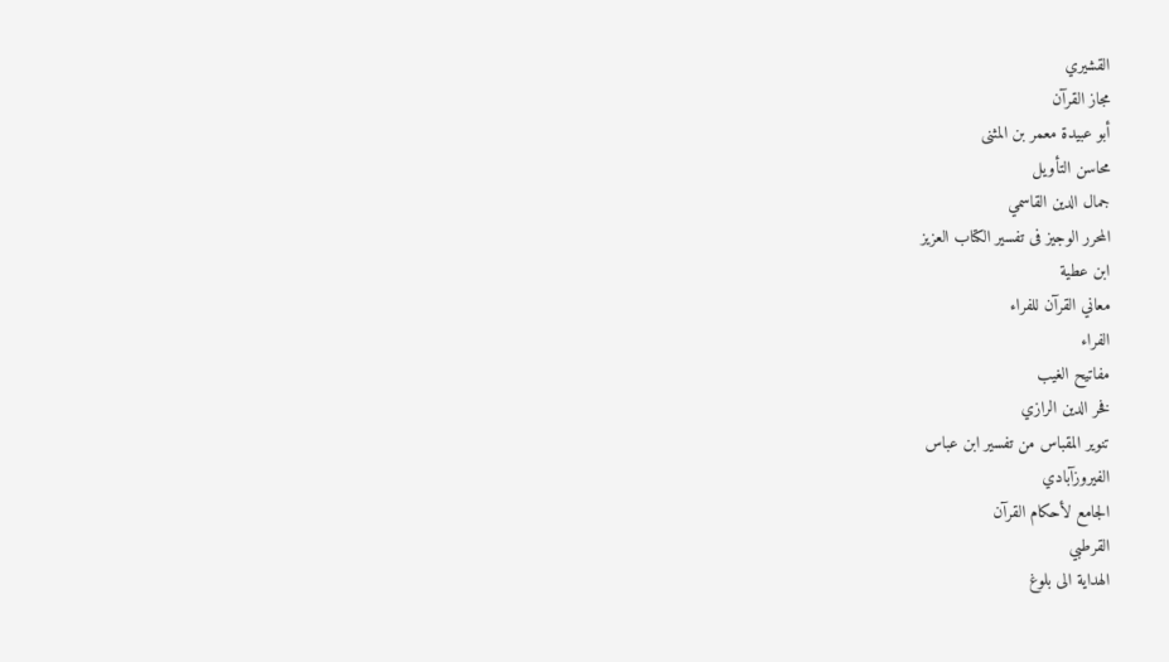القشيري
مجاز القرآن
أبو عبيدة معمر بن المثنى
محاسن التأويل
جمال الدين القاسمي
المحرر الوجيز فى تفسير الكتاب العزيز
ابن عطية
معاني القرآن للفراء
الفراء
مفاتيح الغيب
فخر الدين الرازي
تنوير المقباس من تفسير ابن عباس
الفيروزآبادي
الجامع لأحكام القرآن
القرطبي
الهداية الى بلوغ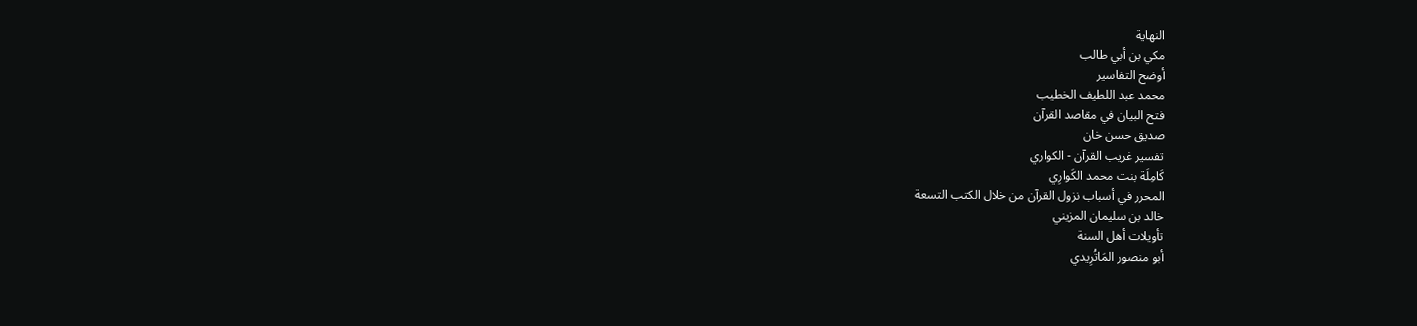النهاية
مكي بن أبي طالب
أوضح التفاسير
محمد عبد اللطيف الخطيب
فتح البيان في مقاصد القرآن
صديق حسن خان
تفسير غريب القرآن - الكواري
كَامِلَة بنت محمد الكَوارِي
المحرر في أسباب نزول القرآن من خلال الكتب التسعة
خالد بن سليمان المزيني
تأويلات أهل السنة
أبو منصور المَاتُرِيدي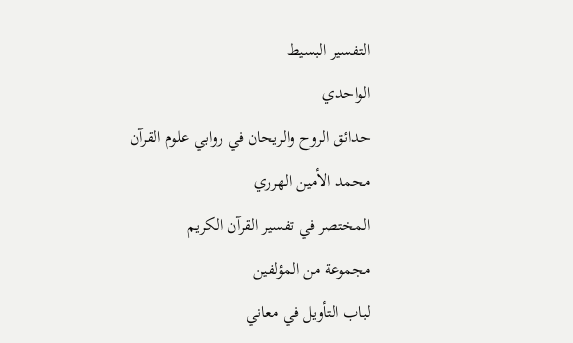التفسير البسيط
الواحدي
حدائق الروح والريحان في روابي علوم القرآن
محمد الأمين الهرري
المختصر في تفسير القرآن الكريم
مجموعة من المؤلفين
لباب التأويل في معاني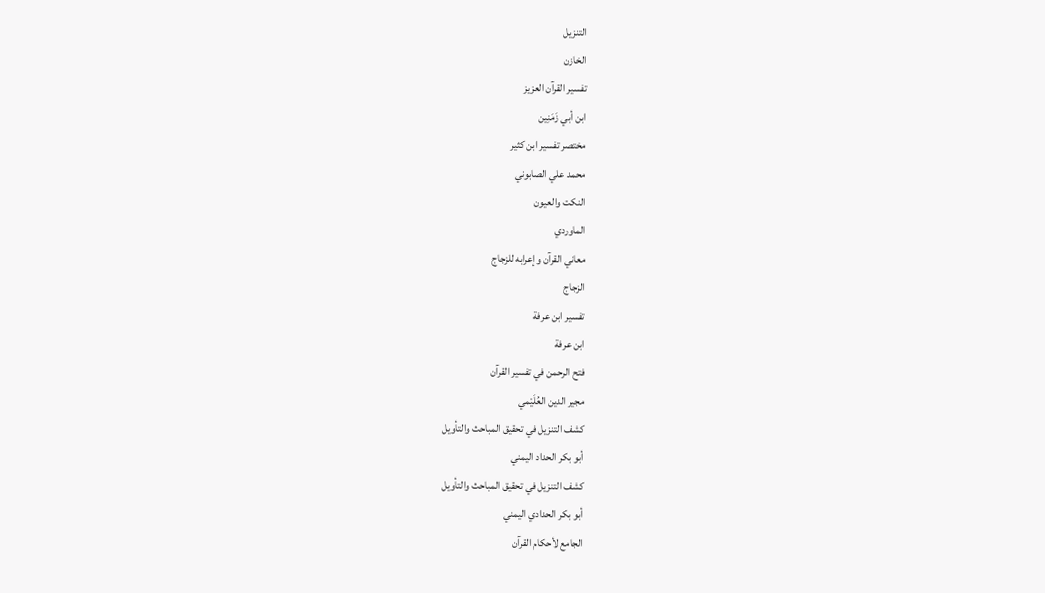التنزيل
الخازن
تفسير القرآن العزيز
ابن أبي زَمَنِين
مختصر تفسير ابن كثير
محمد علي الصابوني
النكت والعيون
الماوردي
معاني القرآن وإعرابه للزجاج
الزجاج
تفسير ابن عرفة
ابن عرفة
فتح الرحمن في تفسير القرآن
مجير الدين العُلَيْمي
كشف التنزيل في تحقيق المباحث والتأويل
أبو بكر الحداد اليمني
كشف التنزيل في تحقيق المباحث والتأويل
أبو بكر الحدادي اليمني
الجامع لأحكام القرآن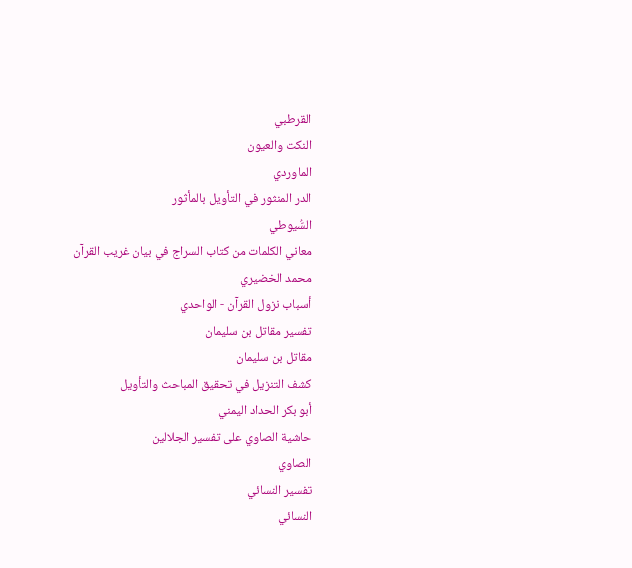القرطبي
النكت والعيون
الماوردي
الدر المنثور في التأويل بالمأثور
السُّيوطي
معاني الكلمات من كتاب السراج في بيان غريب القرآن
محمد الخضيري
أسباب نزول القرآن - الواحدي
تفسير مقاتل بن سليمان
مقاتل بن سليمان
كشف التنزيل في تحقيق المباحث والتأويل
أبو بكر الحداد اليمني
حاشية الصاوي على تفسير الجلالين
الصاوي
تفسير النسائي
النسائي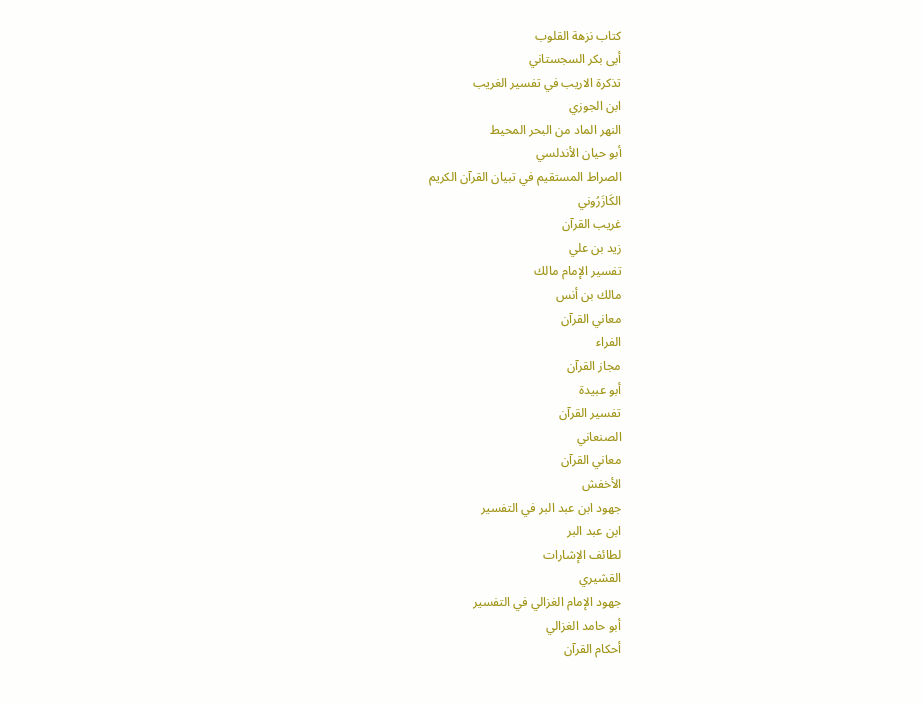كتاب نزهة القلوب
أبى بكر السجستاني
تذكرة الاريب في تفسير الغريب
ابن الجوزي
النهر الماد من البحر المحيط
أبو حيان الأندلسي
الصراط المستقيم في تبيان القرآن الكريم
الكَازَرُوني
غريب القرآن
زيد بن علي
تفسير الإمام مالك
مالك بن أنس
معاني القرآن
الفراء
مجاز القرآن
أبو عبيدة
تفسير القرآن
الصنعاني
معاني القرآن
الأخفش
جهود ابن عبد البر في التفسير
ابن عبد البر
لطائف الإشارات
القشيري
جهود الإمام الغزالي في التفسير
أبو حامد الغزالي
أحكام القرآن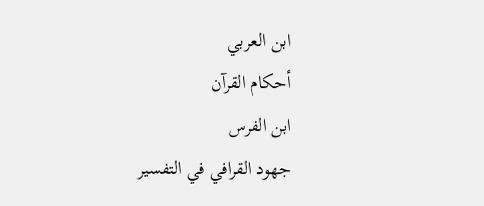ابن العربي
أحكام القرآن
ابن الفرس
جهود القرافي في التفسير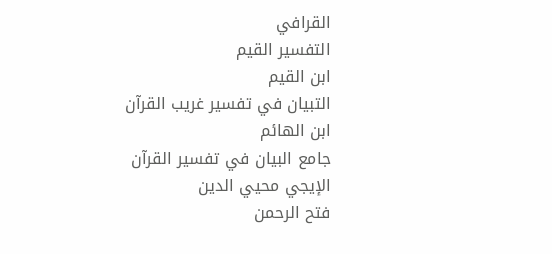القرافي
التفسير القيم
ابن القيم
التبيان في تفسير غريب القرآن
ابن الهائم
جامع البيان في تفسير القرآن
الإيجي محيي الدين
فتح الرحمن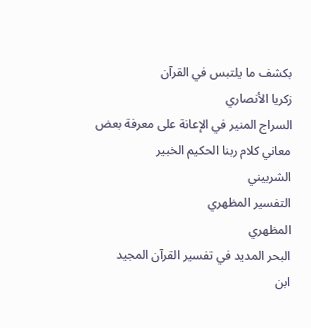بكشف ما يلتبس في القرآن
زكريا الأنصاري
السراج المنير في الإعانة على معرفة بعض معاني كلام ربنا الحكيم الخبير
الشربيني
التفسير المظهري
المظهري
البحر المديد في تفسير القرآن المجيد
ابن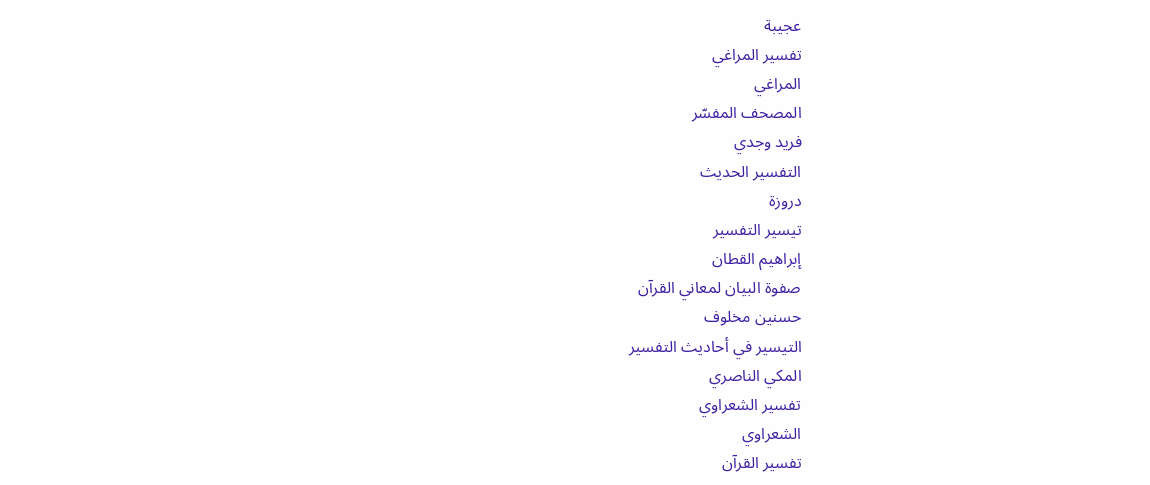عجيبة
تفسير المراغي
المراغي
المصحف المفسّر
فريد وجدي
التفسير الحديث
دروزة
تيسير التفسير
إبراهيم القطان
صفوة البيان لمعاني القرآن
حسنين مخلوف
التيسير في أحاديث التفسير
المكي الناصري
تفسير الشعراوي
الشعراوي
تفسير القرآن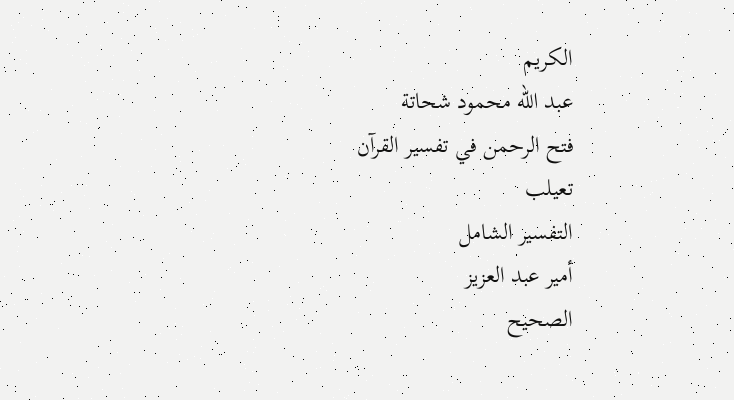الكريم
عبد الله محمود شحاتة
فتح الرحمن في تفسير القرآن
تعيلب
التفسير الشامل
أمير عبد العزيز
الصحيح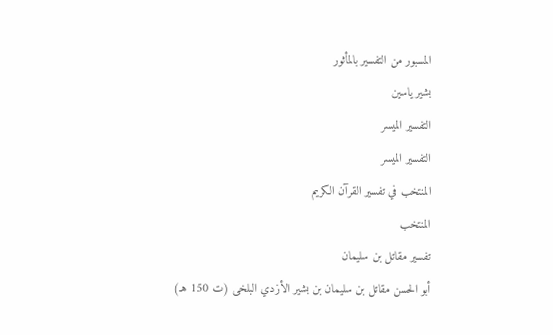المسبور من التفسير بالمأثور
بشير ياسين
التفسير الميسر
التفسير الميسر
المنتخب في تفسير القرآن الكريم
المنتخب
تفسير مقاتل بن سليمان
أبو الحسن مقاتل بن سليمان بن بشير الأزدي البلخى (ت 150 هـ)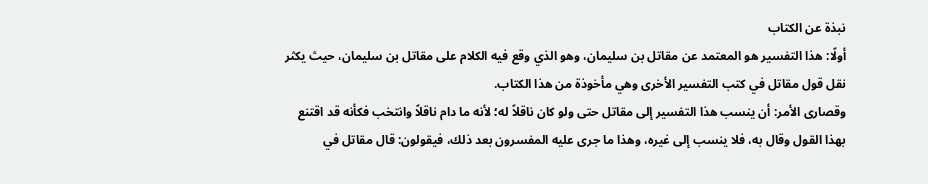نبذة عن الكتاب
أولًا: هذا التفسير هو المعتمد عن مقاتل بن سليمان، وهو الذي وقع فيه الكلام على مقاتل بن سليمان، حيث يكثر نقل قول مقاتل في كتب التفسير الأخرى وهي مأخوذة من هذا الكتاب.
وقصارى الأمر: أن ينسب هذا التفسير إلى مقاتل حتى ولو كان ناقلاً له؛ لأنه ما دام ناقلاً وانتخب فكأنه قد اقتنع بهذا القول وقال به، فلا ينسب إلى غيره، وهذا ما جرى عليه المفسرون بعد ذلك، فيقولون: قال مقاتل في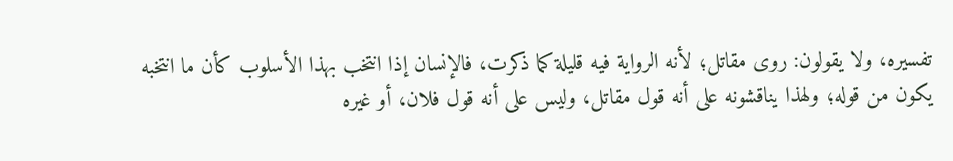تفسيره، ولا يقولون: روى مقاتل؛ لأنه الرواية فيه قليلة كما ذكرت، فالإنسان إذا انتخب بهذا الأسلوب كأن ما انتخبه يكون من قوله؛ ولهذا يناقشونه على أنه قول مقاتل، وليس على أنه قول فلان، أو غيره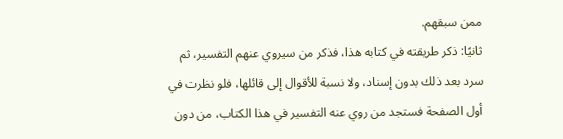ممن سبقهم.
ثانيًا: ذكر طريقته في كتابه هذا، فذكر من سيروي عنهم التفسير، ثم سرد بعد ذلك بدون إسناد، ولا نسبة للأقوال إلى قائلها، فلو نظرت في أول الصفحة فستجد من روي عنه التفسير في هذا الكتاب، من دون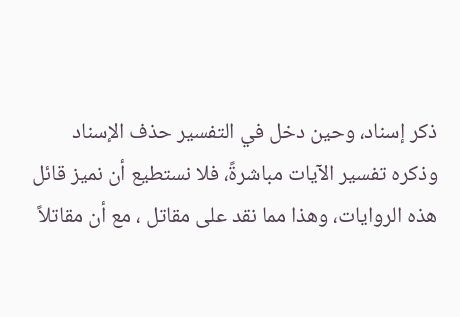ذكر إسناد، وحين دخل في التفسير حذف الإسناد وذكره تفسير الآيات مباشرةً، فلا نستطيع أن نميز قائل هذه الروايات، وهذا مما نقد على مقاتل ، مع أن مقاتلاً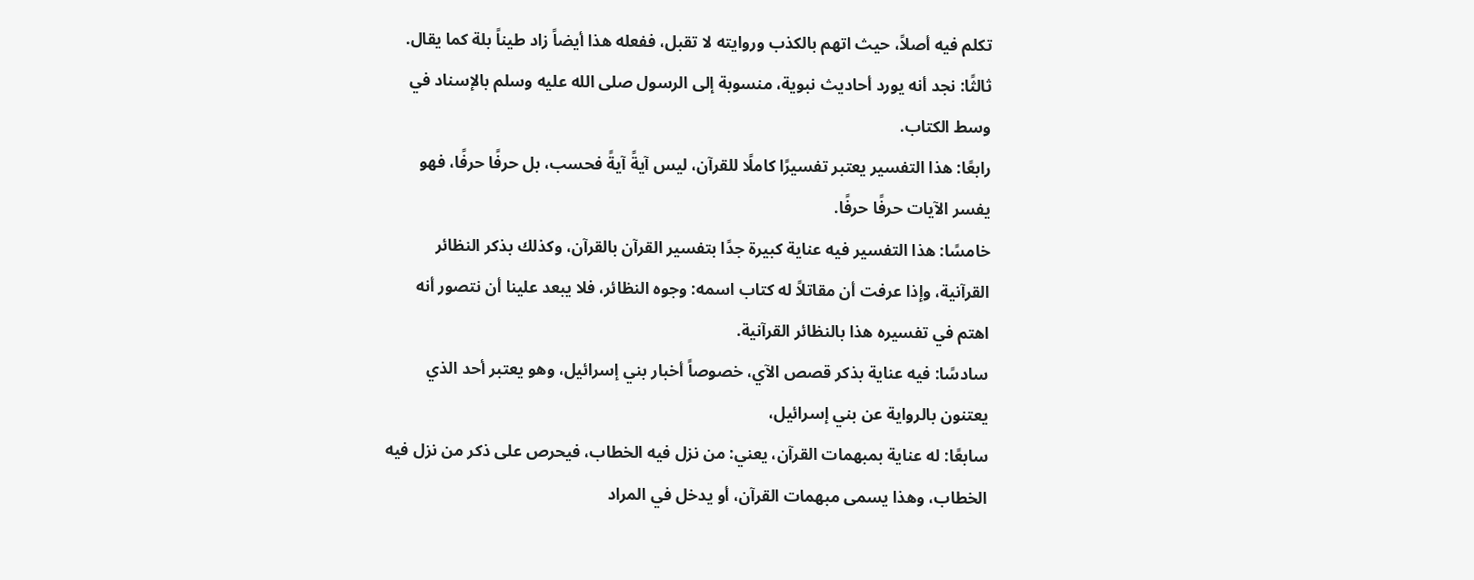تكلم فيه أصلاً، حيث اتهم بالكذب وروايته لا تقبل، ففعله هذا أيضاً زاد طيناً بلة كما يقال.
ثالثًا: نجد أنه يورد أحاديث نبوية، منسوبة إلى الرسول صلى الله عليه وسلم بالإسناد في وسط الكتاب.
رابعًا: هذا التفسير يعتبر تفسيرًا كاملًا للقرآن، ليس آيةً آيةً فحسب، بل حرفًا حرفًا، فهو يفسر الآيات حرفًا حرفًا.
خامسًا: هذا التفسير فيه عناية كبيرة جدًا بتفسير القرآن بالقرآن، وكذلك بذكر النظائر القرآنية، وإذا عرفت أن مقاتلاً له كتاب اسمه: وجوه النظائر، فلا يبعد علينا أن نتصور أنه اهتم في تفسيره هذا بالنظائر القرآنية.
سادسًا: فيه عناية بذكر قصص الآي، خصوصاً أخبار بني إسرائيل، وهو يعتبر أحد الذي يعتنون بالرواية عن بني إسرائيل،
سابعًا: له عناية بمبهمات القرآن، يعني: من نزل فيه الخطاب، فيحرص على ذكر من نزل فيه الخطاب، وهذا يسمى مبهمات القرآن، أو يدخل في المراد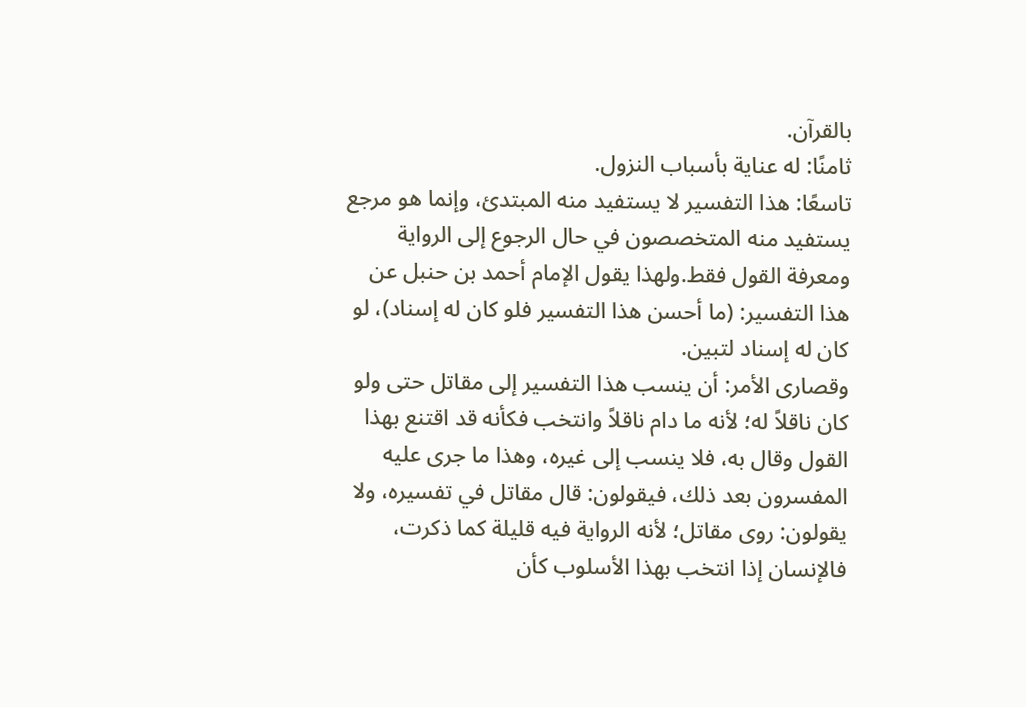بالقرآن.
ثامنًا: له عناية بأسباب النزول.
تاسعًا: هذا التفسير لا يستفيد منه المبتدئ، وإنما هو مرجع يستفيد منه المتخصصون في حال الرجوع إلى الرواية ومعرفة القول فقط.ولهذا يقول الإمام أحمد بن حنبل عن هذا التفسير: (ما أحسن هذا التفسير فلو كان له إسناد)، لو كان له إسناد لتبين.
وقصارى الأمر: أن ينسب هذا التفسير إلى مقاتل حتى ولو كان ناقلاً له؛ لأنه ما دام ناقلاً وانتخب فكأنه قد اقتنع بهذا القول وقال به، فلا ينسب إلى غيره، وهذا ما جرى عليه المفسرون بعد ذلك، فيقولون: قال مقاتل في تفسيره، ولا يقولون: روى مقاتل؛ لأنه الرواية فيه قليلة كما ذكرت، فالإنسان إذا انتخب بهذا الأسلوب كأن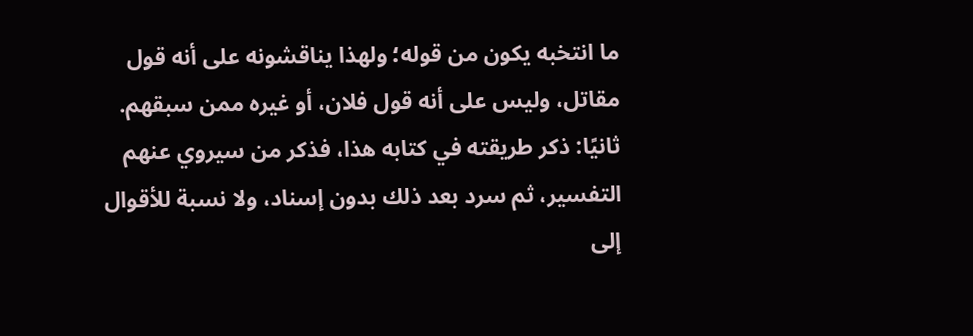ما انتخبه يكون من قوله؛ ولهذا يناقشونه على أنه قول مقاتل، وليس على أنه قول فلان، أو غيره ممن سبقهم.
ثانيًا: ذكر طريقته في كتابه هذا، فذكر من سيروي عنهم التفسير، ثم سرد بعد ذلك بدون إسناد، ولا نسبة للأقوال إلى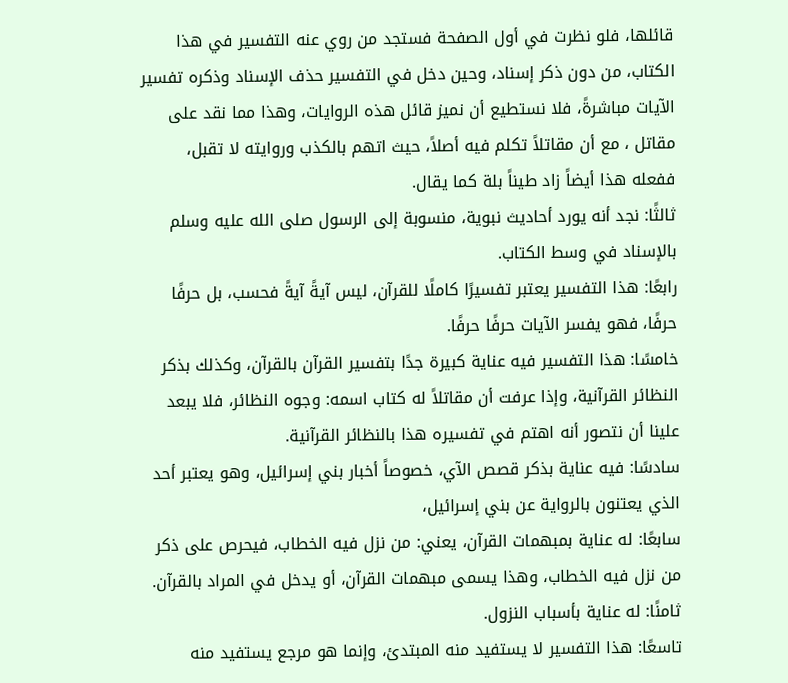قائلها، فلو نظرت في أول الصفحة فستجد من روي عنه التفسير في هذا الكتاب، من دون ذكر إسناد، وحين دخل في التفسير حذف الإسناد وذكره تفسير الآيات مباشرةً، فلا نستطيع أن نميز قائل هذه الروايات، وهذا مما نقد على مقاتل ، مع أن مقاتلاً تكلم فيه أصلاً، حيث اتهم بالكذب وروايته لا تقبل، ففعله هذا أيضاً زاد طيناً بلة كما يقال.
ثالثًا: نجد أنه يورد أحاديث نبوية، منسوبة إلى الرسول صلى الله عليه وسلم بالإسناد في وسط الكتاب.
رابعًا: هذا التفسير يعتبر تفسيرًا كاملًا للقرآن، ليس آيةً آيةً فحسب، بل حرفًا حرفًا، فهو يفسر الآيات حرفًا حرفًا.
خامسًا: هذا التفسير فيه عناية كبيرة جدًا بتفسير القرآن بالقرآن، وكذلك بذكر النظائر القرآنية، وإذا عرفت أن مقاتلاً له كتاب اسمه: وجوه النظائر، فلا يبعد علينا أن نتصور أنه اهتم في تفسيره هذا بالنظائر القرآنية.
سادسًا: فيه عناية بذكر قصص الآي، خصوصاً أخبار بني إسرائيل، وهو يعتبر أحد الذي يعتنون بالرواية عن بني إسرائيل،
سابعًا: له عناية بمبهمات القرآن، يعني: من نزل فيه الخطاب، فيحرص على ذكر من نزل فيه الخطاب، وهذا يسمى مبهمات القرآن، أو يدخل في المراد بالقرآن.
ثامنًا: له عناية بأسباب النزول.
تاسعًا: هذا التفسير لا يستفيد منه المبتدئ، وإنما هو مرجع يستفيد منه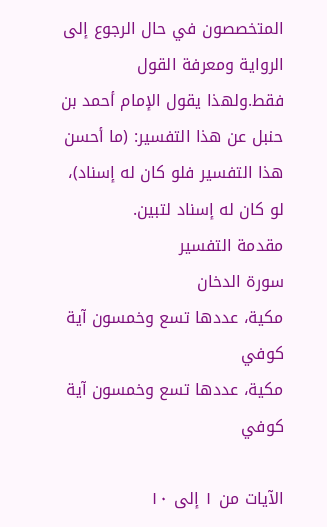المتخصصون في حال الرجوع إلى الرواية ومعرفة القول فقط.ولهذا يقول الإمام أحمد بن حنبل عن هذا التفسير: (ما أحسن هذا التفسير فلو كان له إسناد)، لو كان له إسناد لتبين.
مقدمة التفسير
سورة الدخان
مكية، عددها تسع وخمسون آية كوفي
مكية، عددها تسع وخمسون آية كوفي

الآيات من ١ إلى ١٠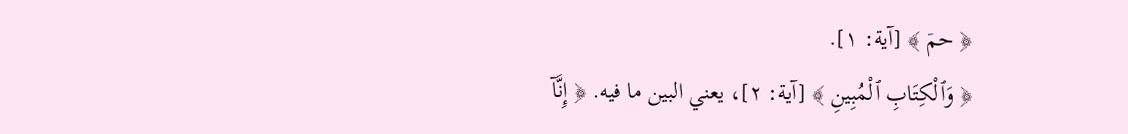﴿ حمۤ ﴾ [آية: ١].
﴿ وَٱلْكِتَابِ ٱلْمُبِينِ ﴾ [آية: ٢]، يعني البين ما فيه. ﴿ إِنَّآ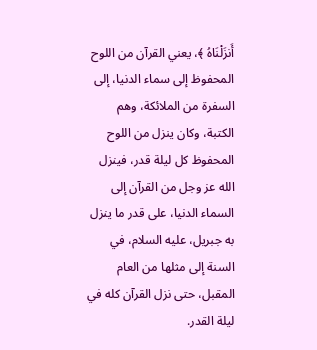أَنزَلْنَاهُ ﴾، يعني القرآن من اللوح المحفوظ إلى سماء الدنيا، إلى السفرة من الملائكة، وهم الكتبة، وكان ينزل من اللوح المحفوظ كل ليلة قدر، فينزل الله عز وجل من القرآن إلى السماء الدنيا، على قدر ما ينزل به جبريل، عليه السلام، في السنة إلى مثلها من العام المقبل، حتى نزل القرآن كله في ليلة القدر.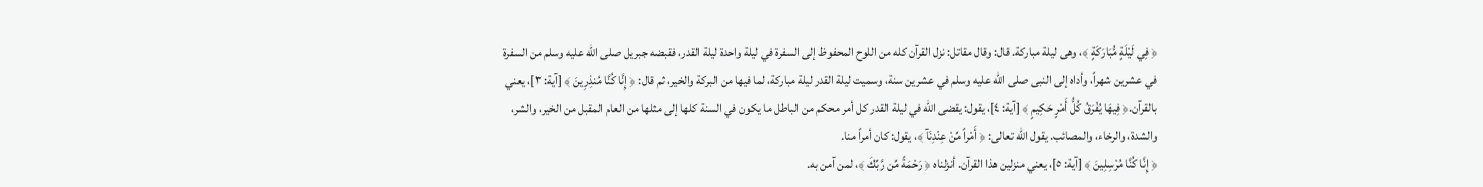﴿ فِي لَيْلَةٍ مُّبَارَكَةٍ ﴾، وهى ليلة مباركة. قال: وقال مقاتل: نزل القرآن كله من اللوح المحفوظ إلى السفرة في ليلة واحدة ليلة القدر، فقبضه جبريل صلى الله عليه وسلم من السفرة في عشرين شهراً، وأداه إلى النبى صلى الله عليه وسلم في عشرين سنة، وسميت ليلة القدر ليلة مباركة، لما فيها من البركة والخير، ثم قال: ﴿ إِنَّا كُنَّا مُنذِرِينَ ﴾ [آية: ٣]، يعني بالقرآن.﴿ فِيهَا يُفْرَقُ كُلُّ أَمْرٍ حَكِيمٍ ﴾ [آية: ٤]، يقول: يقضى الله في ليلة القدر كل أمر محكم من الباطل ما يكون في السنة كلها إلى مثلها من العام المقبل من الخير، والشر، والشدة، والرخاء، والمصائب. يقول الله تعالى: ﴿ أَمْراً مِّنْ عِنْدِنَآ ﴾، يقول: كان أمراً منا.
﴿ إِنَّا كُنَّا مُرْسِلِينَ ﴾ [آية: ٥]، يعني منزلين هذا القرآن. أنزلناه ﴿ رَحْمَةً مِّن رَّبِّكَ ﴾، لمن آمن به.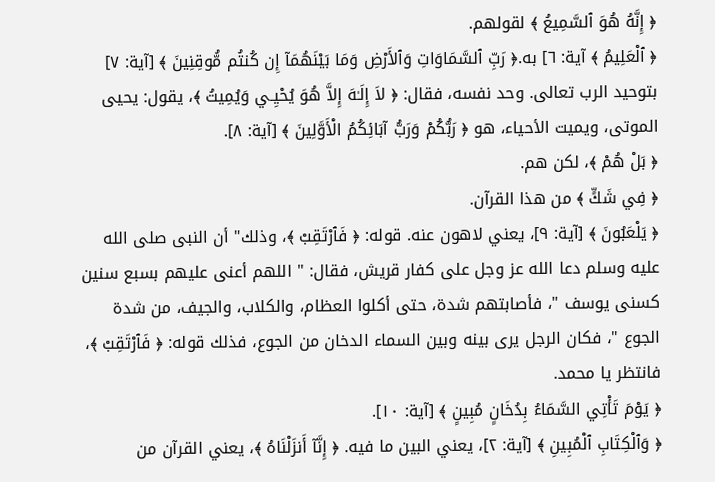﴿ إِنَّهُ هُوَ ٱلسَّمِيعُ ﴾ لقولهم.
﴿ ٱلْعَلِيمُ ﴾ آية: ٦] به.﴿ رَبِّ ٱلسَّمَاوَاتِ وَٱلأَرْضِ وَمَا بَيْنَهُمَآ إِن كُنتُم مُّوقِنِينَ ﴾ [آية: ٧] بتوحيد الرب تعالى. وحد نفسه، فقال: ﴿ لاَ إِلَـٰهَ إِلاَّ هُوَ يُحْيِـي وَيُمِيتُ ﴾، يقول: يحيى الموتى، ويميت الأحياء، هو ﴿ رَبُّكُمْ وَرَبُّ آبَائِكُمُ الْأَوَّلِينَ ﴾ [آية: ٨].
﴿ بَلْ هُمْ ﴾، لكن هم.
﴿ فِي شَكٍّ ﴾ من هذا القرآن.
﴿ يَلْعَبُونَ ﴾ [آية: ٩]، يعني لاهون عنه. قوله: ﴿ فَٱرْتَقِبْ ﴾، وذلك" أن النبى صلى الله عليه وسلم دعا الله عز وجل على كفار قريش، فقال: " اللهم أعنى عليهم بسبع سنين كسنى يوسف "، فأصابتهم شدة، حتى أكلوا العظام، والكلاب، والجيف، من شدة الجوع "، فكان الرجل يرى بينه وبين السماء الدخان من الجوع، فذلك قوله: ﴿ فَٱرْتَقِبْ ﴾، فانتظر يا محمد.
﴿ يَوْمَ تَأْتِي السَّمَاءُ بِدُخَانٍ مُبِينٍ ﴾ [آية: ١٠].
﴿ وَٱلْكِتَابِ ٱلْمُبِينِ ﴾ [آية: ٢]، يعني البين ما فيه. ﴿ إِنَّآ أَنزَلْنَاهُ ﴾، يعني القرآن من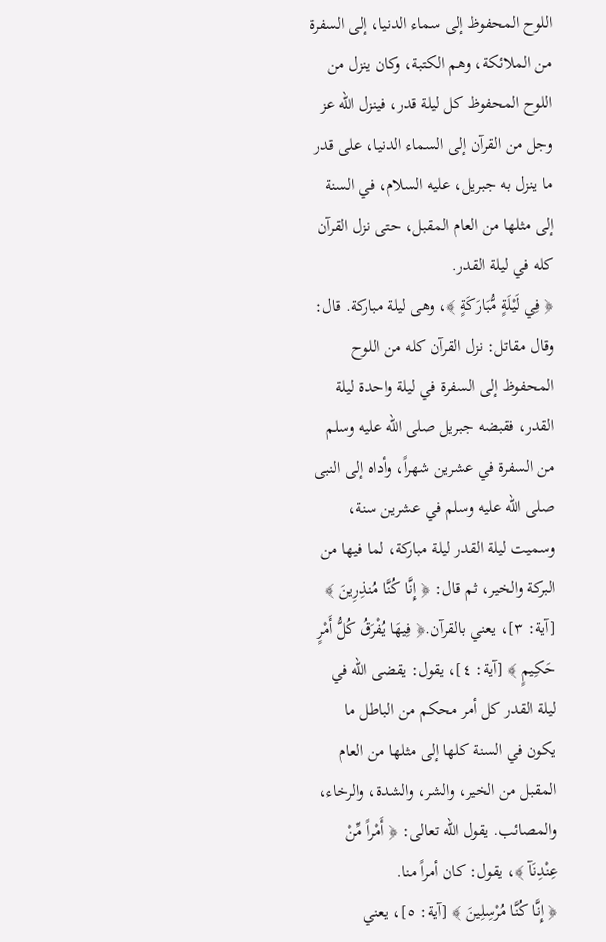اللوح المحفوظ إلى سماء الدنيا، إلى السفرة من الملائكة، وهم الكتبة، وكان ينزل من اللوح المحفوظ كل ليلة قدر، فينزل الله عز وجل من القرآن إلى السماء الدنيا، على قدر ما ينزل به جبريل، عليه السلام، في السنة إلى مثلها من العام المقبل، حتى نزل القرآن كله في ليلة القدر.
﴿ فِي لَيْلَةٍ مُّبَارَكَةٍ ﴾، وهى ليلة مباركة. قال: وقال مقاتل: نزل القرآن كله من اللوح المحفوظ إلى السفرة في ليلة واحدة ليلة القدر، فقبضه جبريل صلى الله عليه وسلم من السفرة في عشرين شهراً، وأداه إلى النبى صلى الله عليه وسلم في عشرين سنة، وسميت ليلة القدر ليلة مباركة، لما فيها من البركة والخير، ثم قال: ﴿ إِنَّا كُنَّا مُنذِرِينَ ﴾ [آية: ٣]، يعني بالقرآن.﴿ فِيهَا يُفْرَقُ كُلُّ أَمْرٍ حَكِيمٍ ﴾ [آية: ٤]، يقول: يقضى الله في ليلة القدر كل أمر محكم من الباطل ما يكون في السنة كلها إلى مثلها من العام المقبل من الخير، والشر، والشدة، والرخاء، والمصائب. يقول الله تعالى: ﴿ أَمْراً مِّنْ عِنْدِنَآ ﴾، يقول: كان أمراً منا.
﴿ إِنَّا كُنَّا مُرْسِلِينَ ﴾ [آية: ٥]، يعني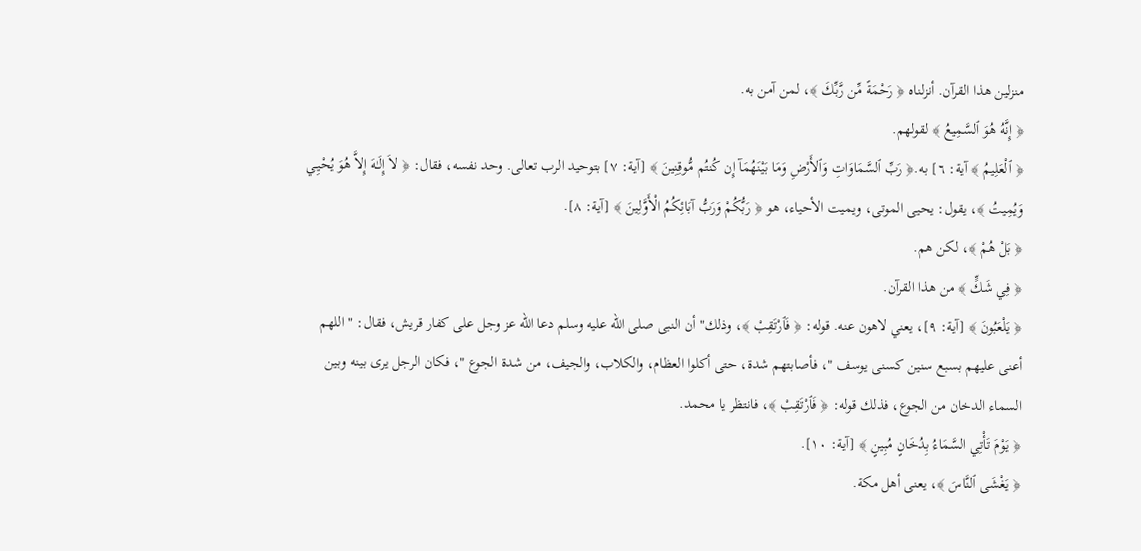منزلين هذا القرآن. أنزلناه ﴿ رَحْمَةً مِّن رَّبِّكَ ﴾، لمن آمن به.
﴿ إِنَّهُ هُوَ ٱلسَّمِيعُ ﴾ لقولهم.
﴿ ٱلْعَلِيمُ ﴾ آية: ٦] به.﴿ رَبِّ ٱلسَّمَاوَاتِ وَٱلأَرْضِ وَمَا بَيْنَهُمَآ إِن كُنتُم مُّوقِنِينَ ﴾ [آية: ٧] بتوحيد الرب تعالى. وحد نفسه، فقال: ﴿ لاَ إِلَـٰهَ إِلاَّ هُوَ يُحْيِـي وَيُمِيتُ ﴾، يقول: يحيى الموتى، ويميت الأحياء، هو ﴿ رَبُّكُمْ وَرَبُّ آبَائِكُمُ الْأَوَّلِينَ ﴾ [آية: ٨].
﴿ بَلْ هُمْ ﴾، لكن هم.
﴿ فِي شَكٍّ ﴾ من هذا القرآن.
﴿ يَلْعَبُونَ ﴾ [آية: ٩]، يعني لاهون عنه. قوله: ﴿ فَٱرْتَقِبْ ﴾، وذلك" أن النبى صلى الله عليه وسلم دعا الله عز وجل على كفار قريش، فقال: " اللهم أعنى عليهم بسبع سنين كسنى يوسف "، فأصابتهم شدة، حتى أكلوا العظام، والكلاب، والجيف، من شدة الجوع "، فكان الرجل يرى بينه وبين السماء الدخان من الجوع، فذلك قوله: ﴿ فَٱرْتَقِبْ ﴾، فانتظر يا محمد.
﴿ يَوْمَ تَأْتِي السَّمَاءُ بِدُخَانٍ مُبِينٍ ﴾ [آية: ١٠].
﴿ يَغْشَى ٱلنَّاسَ ﴾، يعنى أهل مكة.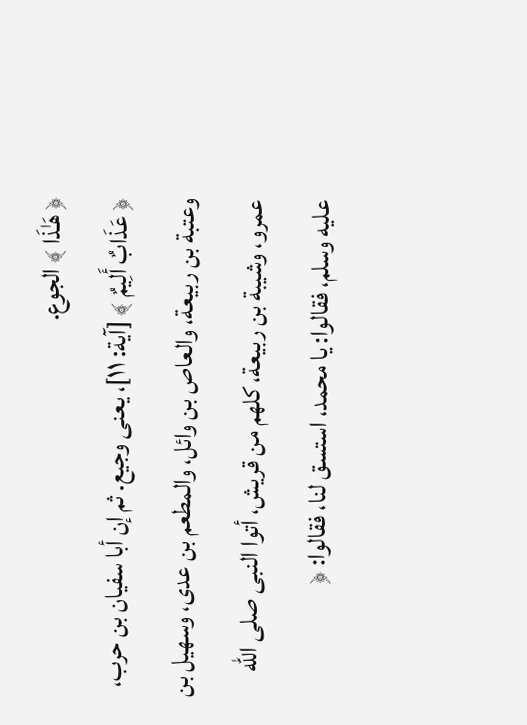﴿ هَـٰذَا ﴾ الجوع.
﴿ عَذَابٌ أَلِيمٌ ﴾ [آية: ١١]، يعنى وجيع. ثم إن أبا سفيان بن حرب، وعتبة بن ربيعة، والعاص بن وائل، والمطعم بن عدى، وسهيل بن عمرو، وشيبة بن ربيعة، كلهم من قريش، أتوا النبى صلى الله عليه وسلم، فقالوا: يا محمد، استسق لنا، فقالوا: ﴿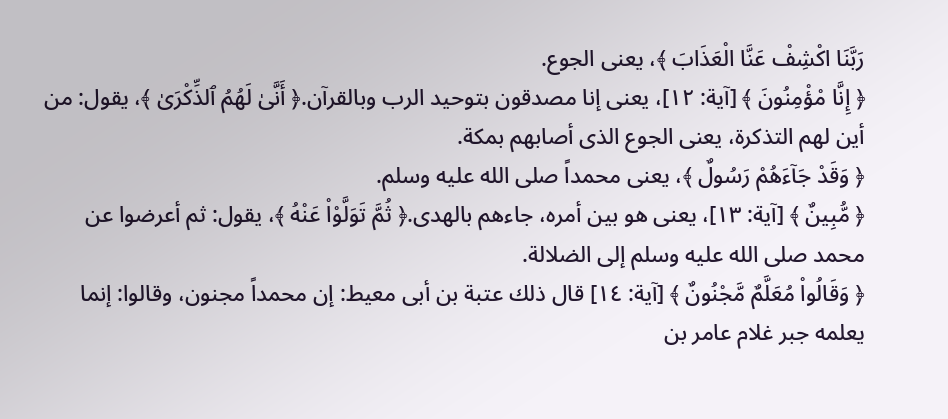رَبَّنَا اكْشِفْ عَنَّا الْعَذَابَ ﴾، يعنى الجوع.
﴿ إِنَّا مْؤْمِنُونَ ﴾ [آية: ١٢]، يعنى إنا مصدقون بتوحيد الرب وبالقرآن.﴿ أَنَّىٰ لَهُمُ ٱلذِّكْرَىٰ ﴾، يقول: من أين لهم التذكرة، يعنى الجوع الذى أصابهم بمكة.
﴿ وَقَدْ جَآءَهُمْ رَسُولٌ ﴾، يعنى محمداً صلى الله عليه وسلم.
﴿ مُّبِينٌ ﴾ [آية: ١٣]، يعنى هو بين أمره، جاءهم بالهدى.﴿ ثُمَّ تَوَلَّوْاْ عَنْهُ ﴾، يقول: ثم أعرضوا عن محمد صلى الله عليه وسلم إلى الضلالة.
﴿ وَقَالُواْ مُعَلَّمٌ مَّجْنُونٌ ﴾ [آية: ١٤] قال ذلك عتبة بن أبى معيط: إن محمداً مجنون، وقالوا: إنما يعلمه جبر غلام عامر بن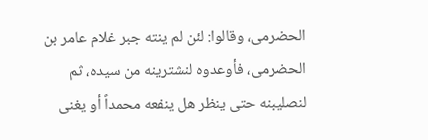الحضرمى، وقالوا: لئن لم ينته جبر غلام عامر بن الحضرمى، فأوعدوه لنشترينه من سيده، ثم لنصليبنه حتى ينظر هل ينفعه محمداً أو يغنى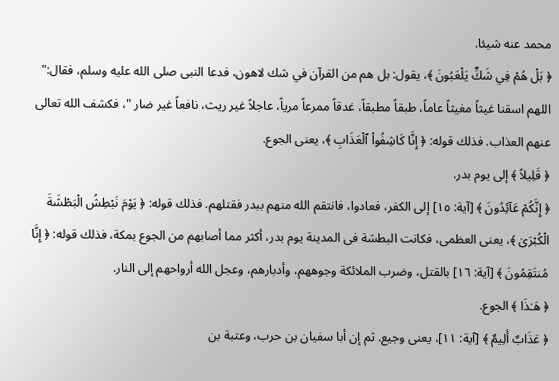محمد عنه شيئا.
﴿ بَلْ هُمْ فِي شَكٍّ يَلْعَبُونَ ﴾، يقول: بل هم من القرآن في شك لاهون، فدعا النبى صلى الله عليه وسلم، فقال:" اللهم اسقنا غيثاً مغيثاً عاماً، طبقاً مطبقاً، غدقاً ممرعاً مرياً، عاجلاً غير ريث، نافعاً غير ضار "، فكشف الله تعالى عنهم العذاب. فذلك قوله: ﴿ إِنَّا كَاشِفُواْ ٱلْعَذَابِ ﴾، يعنى الجوع.
﴿ قَلِيلاً ﴾ إلى يوم بدر.
﴿ إِنَّكُمْ عَآئِدُونَ ﴾ [آية: ١٥] إلى الكفر، فعادوا، فانتقم الله منهم ببدر فقتلهم. فذلك قوله: ﴿ يَوْمَ نَبْطِشُ الْبَطْشَةَ الْكُبْرَىٰ ﴾، يعنى العظمى، فكانت البطشة فى المدينة يوم بدر، أكثر مما أصابهم من الجوع بمكة، فذلك قوله: ﴿ إِنَّا مُنتَقِمُونَ ﴾ [آية: ١٦] بالقتل، وضرب الملائكة وجوههم، وأدبارهم، وعجل الله أرواحهم إلى النار.
﴿ هَـٰذَا ﴾ الجوع.
﴿ عَذَابٌ أَلِيمٌ ﴾ [آية: ١١]، يعنى وجيع. ثم إن أبا سفيان بن حرب، وعتبة بن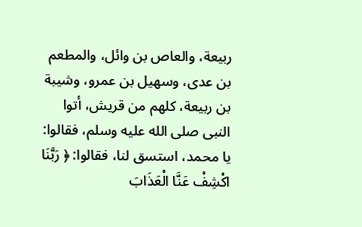ربيعة، والعاص بن وائل، والمطعم بن عدى، وسهيل بن عمرو، وشيبة بن ربيعة، كلهم من قريش، أتوا النبى صلى الله عليه وسلم، فقالوا: يا محمد، استسق لنا، فقالوا: ﴿ رَبَّنَا اكْشِفْ عَنَّا الْعَذَابَ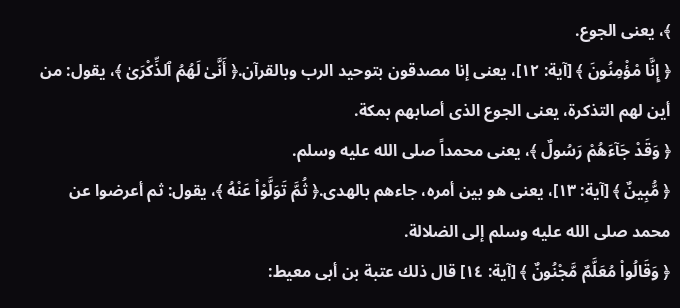﴾، يعنى الجوع.
﴿ إِنَّا مْؤْمِنُونَ ﴾ [آية: ١٢]، يعنى إنا مصدقون بتوحيد الرب وبالقرآن.﴿ أَنَّىٰ لَهُمُ ٱلذِّكْرَىٰ ﴾، يقول: من أين لهم التذكرة، يعنى الجوع الذى أصابهم بمكة.
﴿ وَقَدْ جَآءَهُمْ رَسُولٌ ﴾، يعنى محمداً صلى الله عليه وسلم.
﴿ مُّبِينٌ ﴾ [آية: ١٣]، يعنى هو بين أمره، جاءهم بالهدى.﴿ ثُمَّ تَوَلَّوْاْ عَنْهُ ﴾، يقول: ثم أعرضوا عن محمد صلى الله عليه وسلم إلى الضلالة.
﴿ وَقَالُواْ مُعَلَّمٌ مَّجْنُونٌ ﴾ [آية: ١٤] قال ذلك عتبة بن أبى معيط: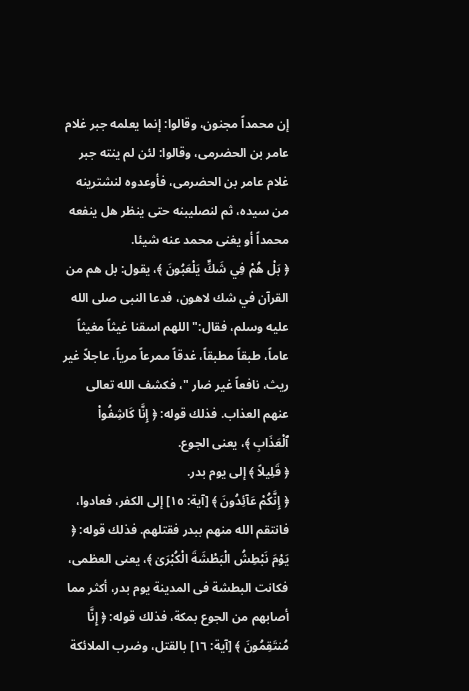إن محمداً مجنون، وقالوا: إنما يعلمه جبر غلام عامر بن الحضرمى، وقالوا: لئن لم ينته جبر غلام عامر بن الحضرمى، فأوعدوه لنشترينه من سيده، ثم لنصليبنه حتى ينظر هل ينفعه محمداً أو يغنى محمد عنه شيئا.
﴿ بَلْ هُمْ فِي شَكٍّ يَلْعَبُونَ ﴾، يقول: بل هم من القرآن في شك لاهون، فدعا النبى صلى الله عليه وسلم، فقال:" اللهم اسقنا غيثاً مغيثاً عاماً، طبقاً مطبقاً، غدقاً ممرعاً مرياً، عاجلاً غير ريث، نافعاً غير ضار "، فكشف الله تعالى عنهم العذاب. فذلك قوله: ﴿ إِنَّا كَاشِفُواْ ٱلْعَذَابِ ﴾، يعنى الجوع.
﴿ قَلِيلاً ﴾ إلى يوم بدر.
﴿ إِنَّكُمْ عَآئِدُونَ ﴾ [آية: ١٥] إلى الكفر، فعادوا، فانتقم الله منهم ببدر فقتلهم. فذلك قوله: ﴿ يَوْمَ نَبْطِشُ الْبَطْشَةَ الْكُبْرَىٰ ﴾، يعنى العظمى، فكانت البطشة فى المدينة يوم بدر، أكثر مما أصابهم من الجوع بمكة، فذلك قوله: ﴿ إِنَّا مُنتَقِمُونَ ﴾ [آية: ١٦] بالقتل، وضرب الملائكة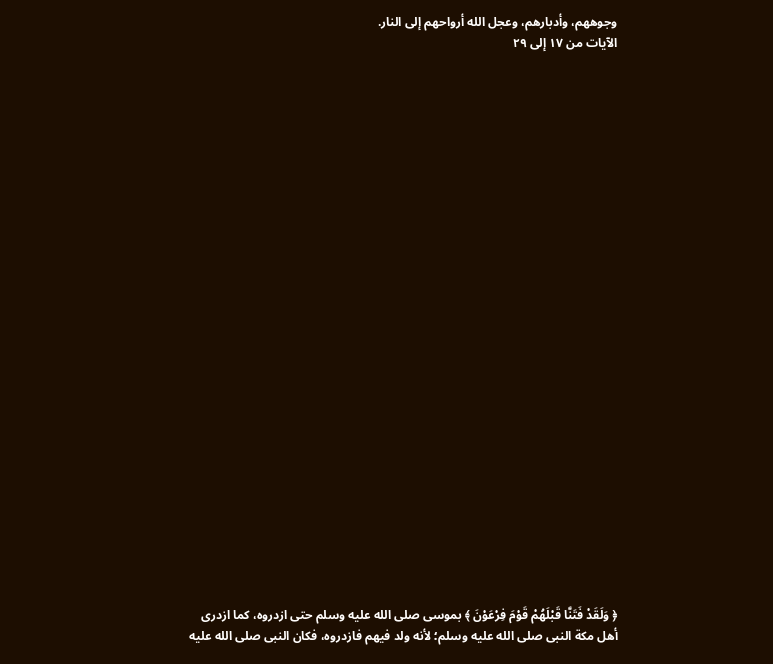وجوههم، وأدبارهم، وعجل الله أرواحهم إلى النار.
الآيات من ١٧ إلى ٢٩


























﴿ وَلَقَدْ فَتَنَّا قَبْلَهُمْ قَوْمَ فِرْعَوْنَ ﴾ بموسى صلى الله عليه وسلم حتى ازدروه، كما ازدرى أهل مكة النبى صلى الله عليه وسلم؛ لأنه ولد فيهم فازدروه، فكان النبى صلى الله عليه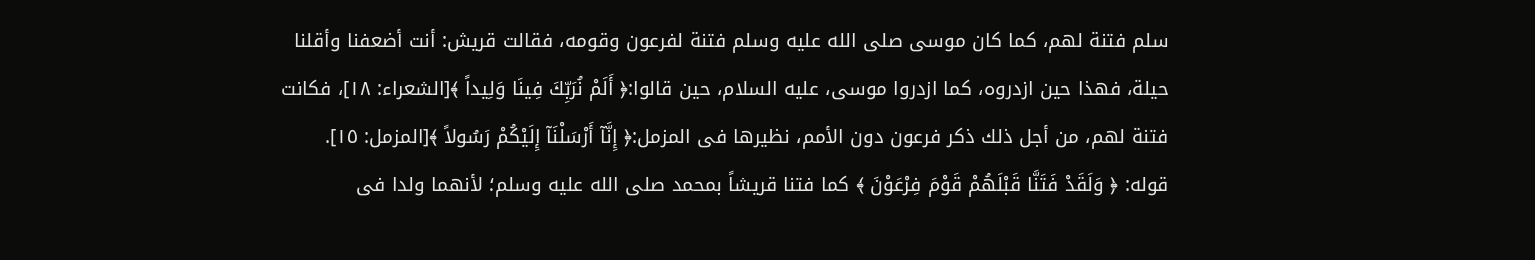سلم فتنة لهم، كما كان موسى صلى الله عليه وسلم فتنة لفرعون وقومه، فقالت قريش: أنت أضعفنا وأقلنا حيلة، فهذا حين ازدروه، كما ازدروا موسى، عليه السلام، حين قالوا:﴿ أَلَمْ نُرَبِّكَ فِينَا وَلِيداً ﴾[الشعراء: ١٨]، فكانت فتنة لهم، من أجل ذلك ذكر فرعون دون الأمم، نظيرها فى المزمل:﴿ إِنَّآ أَرْسَلْنَآ إِلَيْكُمْ رَسُولاً ﴾[المزمل: ١٥].
قوله: ﴿ وَلَقَدْ فَتَنَّا قَبْلَهُمْ قَوْمَ فِرْعَوْنَ ﴾ كما فتنا قريشاً بمحمد صلى الله عليه وسلم؛ لأنهما ولدا فى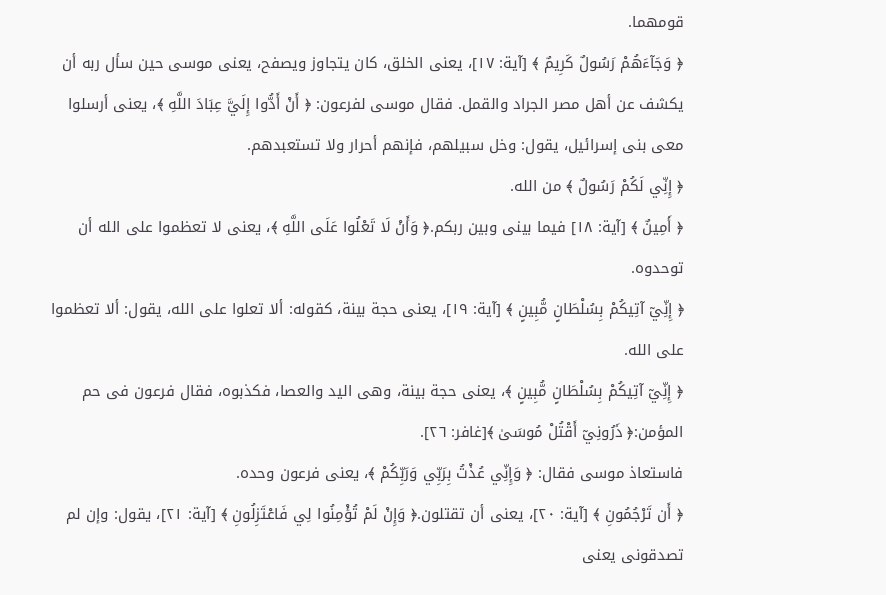قومهما.
﴿ وَجَآءَهُمْ رَسُولٌ كَرِيمٌ ﴾ [آية: ١٧]، يعنى الخلق، كان يتجاوز ويصفح، يعنى موسى حين سأل ربه أن يكشف عن أهل مصر الجراد والقمل. فقال موسى لفرعون: ﴿ أَنْ أَدُّوا إِلَيَّ عِبَادَ اللَّهِ ﴾، يعنى أرسلوا معى بنى إسرائيل، يقول: وخل سبيلهم، فإنهم أحرار ولا تستعبدهم.
﴿ إِنِّي لَكُمْ رَسُولٌ ﴾ من الله.
﴿ أَمِينٌ ﴾ [آية: ١٨] فيما بينى وبين ربكم.﴿ وَأَنْ لَا تَعْلُوا عَلَى اللَّهِ ﴾، يعنى لا تعظموا على الله أن توحدوه.
﴿ إِنِّيۤ آتِيكُمْ بِسُلْطَانٍ مُّبِينٍ ﴾ [آية: ١٩]، يعنى حجة بينة، كقوله: ألا تعلوا على الله، يقول: ألا تعظموا على الله.
﴿ إِنِّيۤ آتِيكُمْ بِسُلْطَانٍ مُّبِينٍ ﴾، يعنى حجة بينة، وهى اليد والعصا، فكذبوه، فقال فرعون فى حم المؤمن:﴿ ذَرُونِيۤ أَقْتُلْ مُوسَىٰ ﴾[غافر: ٢٦].
فاستعاذ موسى فقال: ﴿ وَإِنِّي عُذْتُ بِرَبِّي وَرَبِّكُمْ ﴾، يعنى فرعون وحده.
﴿ أَن تَرْجُمُونِ ﴾ [آية: ٢٠]، يعنى أن تقتلون.﴿ وَإِنْ لَمْ تُؤْمِنُوا لِي فَاعْتَزِلُونِ ﴾ [آية: ٢١]، يقول: وإن لم تصدقونى يعنى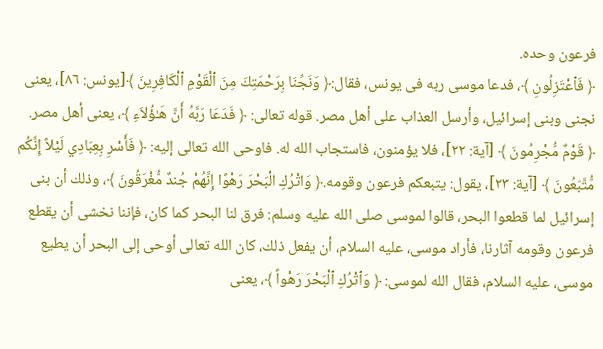فرعون وحده.
﴿ فَٱعْتَزِلُونِ ﴾، فدعا موسى ربه فى يونس، فقال:﴿ وَنَجِّنَا بِرَحْمَتِكَ مِنَ ٱلْقَوْمِ ٱلْكَافِرِينَ ﴾[يونس: ٨٦]، يعنى نجنى وبنى إسرائيل، وأرسل العذاب على أهل مصر. قوله تعالى: ﴿ فَدَعَا رَبَّهُ أَنَّ هَـٰؤُلاَءِ ﴾، يعنى أهل مصر.
﴿ قَوْمٌ مُّجْرِمُونَ ﴾ [آية: ٢٢]، فلا يؤمنون، فاستجاب الله له. فاوحى الله تعالى إليه: ﴿ فَأَسْرِ بِعِبَادِي لَيْلاً إِنَّكُم مُّتَّبَعُونَ ﴾ [آية: ٢٣]، يقول: يتبعكم فرعون وقومه.﴿ وَاتْرُكِ الْبَحْرَ رَهْوًا إِنَّهُمْ جُندٌ مُّغْرَقُونَ ﴾، وذلك أن بنى إسرائيل لما قطعوا البحر، قالوا لموسى صلى الله عليه وسلم: فرق لنا البحر كما كان، فإننا نخشى أن يقطع فرعون وقومه آثارنا، فأراد موسى، عليه السلام، أن يفعل ذلك، كان الله تعالى أوحى إلى البحر أن يطيع موسى، عليه السلام، فقال الله لموسى: ﴿ وَٱتْرُكِ ٱلْبَحْرَ رَهْواً ﴾، يعنى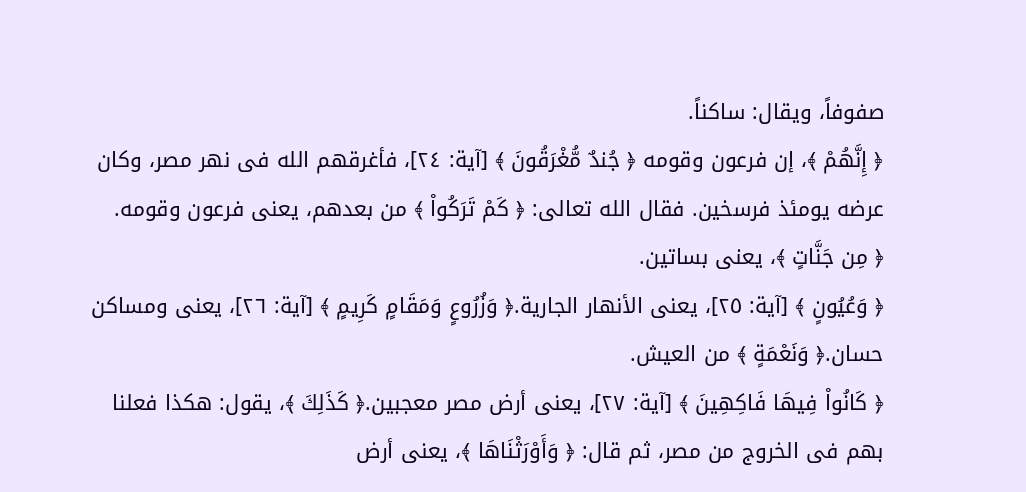صفوفاً، ويقال: ساكناً.
﴿ إِنَّهُمْ ﴾، إن فرعون وقومه ﴿ جُندٌ مُّغْرَقُونَ ﴾ [آية: ٢٤]، فأغرقهم الله فى نهر مصر، وكان عرضه يومئذ فرسخين. فقال الله تعالى: ﴿ كَمْ تَرَكُواْ ﴾ من بعدهم، يعنى فرعون وقومه.
﴿ مِن جَنَّاتٍ ﴾، يعنى بساتين.
﴿ وَعُيُونٍ ﴾ [آية: ٢٥]، يعنى الأنهار الجارية.﴿ وَزُرُوعٍ وَمَقَامٍ كَرِيمٍ ﴾ [آية: ٢٦]، يعنى ومساكن حسان.﴿ وَنَعْمَةٍ ﴾ من العيش.
﴿ كَانُواْ فِيهَا فَاكِهِينَ ﴾ [آية: ٢٧]، يعنى أرض مصر معجبين.﴿ كَذَلِكَ ﴾، يقول: هكذا فعلنا بهم فى الخروج من مصر، ثم قال: ﴿ وَأَوْرَثْنَاهَا ﴾، يعنى أرض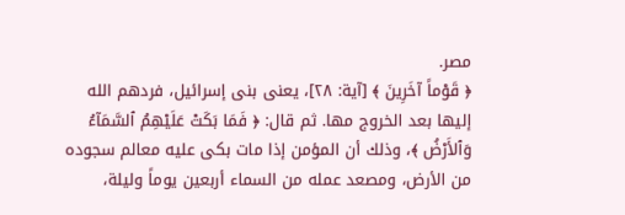مصر.
﴿ قَوْماً آخَرِينَ ﴾ [آية: ٢٨]، يعنى بنى إسرائيل، فردهم الله إليها بعد الخروج مها. ثم قال: ﴿ فَمَا بَكَتْ عَلَيْهِمُ ٱلسَّمَآءُ وَٱلأَرْضُ ﴾، وذلك أن المؤمن إذا مات بكى عليه معالم سجوده من الأرض، ومصعد عمله من السماء أربعين يوماً وليلة،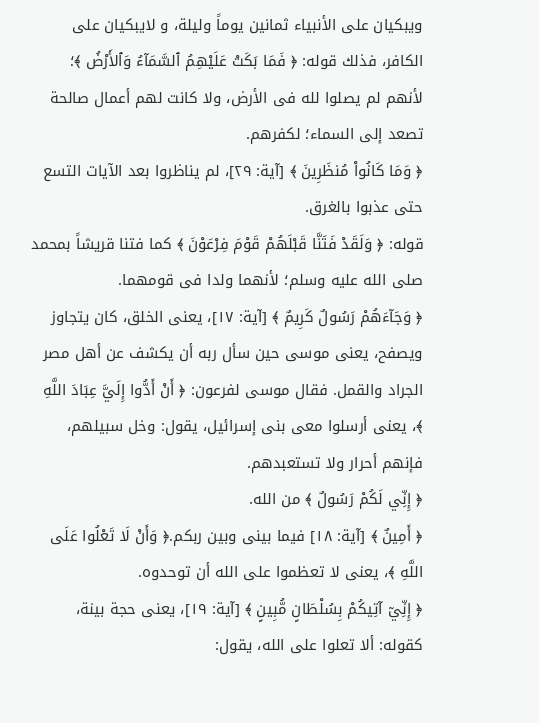ويبكيان على الأنبياء ثمانين يوماً وليلة، و لايبكيان على الكافر، فذلك قوله: ﴿ فَمَا بَكَتْ عَلَيْهِمُ ٱلسَّمَآءُ وَٱلأَرْضُ ﴾؛ لأنهم لم يصلوا لله فى الأرض، ولا كانت لهم أعمال صالحة تصعد إلى السماء؛ لكفرهم.
﴿ وَمَا كَانُواْ مُنظَرِينَ ﴾ [آية: ٢٩]، لم يناظروا بعد الآيات التسع حتى عذبوا بالغرق.
قوله: ﴿ وَلَقَدْ فَتَنَّا قَبْلَهُمْ قَوْمَ فِرْعَوْنَ ﴾ كما فتنا قريشاً بمحمد صلى الله عليه وسلم؛ لأنهما ولدا فى قومهما.
﴿ وَجَآءَهُمْ رَسُولٌ كَرِيمٌ ﴾ [آية: ١٧]، يعنى الخلق، كان يتجاوز ويصفح، يعنى موسى حين سأل ربه أن يكشف عن أهل مصر الجراد والقمل. فقال موسى لفرعون: ﴿ أَنْ أَدُّوا إِلَيَّ عِبَادَ اللَّهِ ﴾، يعنى أرسلوا معى بنى إسرائيل، يقول: وخل سبيلهم، فإنهم أحرار ولا تستعبدهم.
﴿ إِنِّي لَكُمْ رَسُولٌ ﴾ من الله.
﴿ أَمِينٌ ﴾ [آية: ١٨] فيما بينى وبين ربكم.﴿ وَأَنْ لَا تَعْلُوا عَلَى اللَّهِ ﴾، يعنى لا تعظموا على الله أن توحدوه.
﴿ إِنِّيۤ آتِيكُمْ بِسُلْطَانٍ مُّبِينٍ ﴾ [آية: ١٩]، يعنى حجة بينة، كقوله: ألا تعلوا على الله، يقول: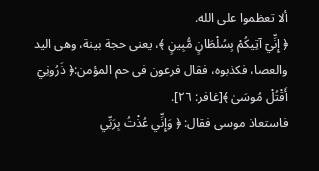ألا تعظموا على الله.
﴿ إِنِّيۤ آتِيكُمْ بِسُلْطَانٍ مُّبِينٍ ﴾، يعنى حجة بينة، وهى اليد والعصا، فكذبوه، فقال فرعون فى حم المؤمن:﴿ ذَرُونِيۤ أَقْتُلْ مُوسَىٰ ﴾[غافر: ٢٦].
فاستعاذ موسى فقال: ﴿ وَإِنِّي عُذْتُ بِرَبِّي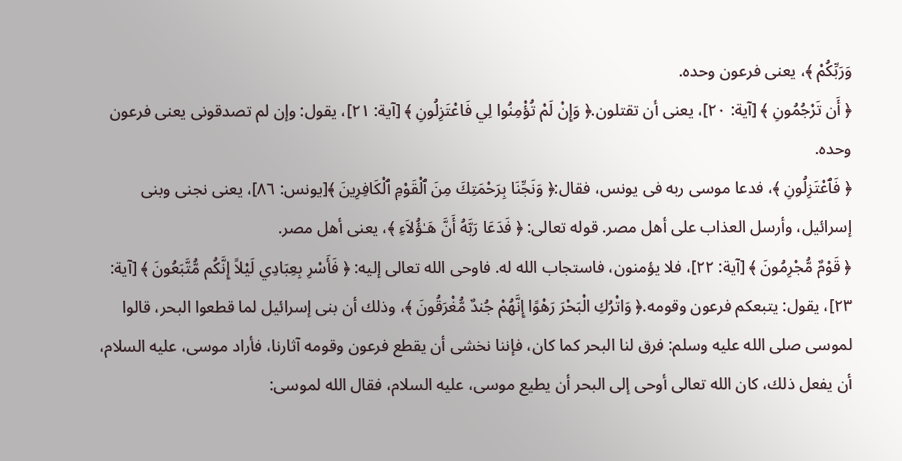وَرَبِّكُمْ ﴾، يعنى فرعون وحده.
﴿ أَن تَرْجُمُونِ ﴾ [آية: ٢٠]، يعنى أن تقتلون.﴿ وَإِنْ لَمْ تُؤْمِنُوا لِي فَاعْتَزِلُونِ ﴾ [آية: ٢١]، يقول: وإن لم تصدقونى يعنى فرعون وحده.
﴿ فَٱعْتَزِلُونِ ﴾، فدعا موسى ربه فى يونس، فقال:﴿ وَنَجِّنَا بِرَحْمَتِكَ مِنَ ٱلْقَوْمِ ٱلْكَافِرِينَ ﴾[يونس: ٨٦]، يعنى نجنى وبنى إسرائيل، وأرسل العذاب على أهل مصر. قوله تعالى: ﴿ فَدَعَا رَبَّهُ أَنَّ هَـٰؤُلاَءِ ﴾، يعنى أهل مصر.
﴿ قَوْمٌ مُّجْرِمُونَ ﴾ [آية: ٢٢]، فلا يؤمنون، فاستجاب الله له. فاوحى الله تعالى إليه: ﴿ فَأَسْرِ بِعِبَادِي لَيْلاً إِنَّكُم مُّتَّبَعُونَ ﴾ [آية: ٢٣]، يقول: يتبعكم فرعون وقومه.﴿ وَاتْرُكِ الْبَحْرَ رَهْوًا إِنَّهُمْ جُندٌ مُّغْرَقُونَ ﴾، وذلك أن بنى إسرائيل لما قطعوا البحر، قالوا لموسى صلى الله عليه وسلم: فرق لنا البحر كما كان، فإننا نخشى أن يقطع فرعون وقومه آثارنا، فأراد موسى، عليه السلام، أن يفعل ذلك، كان الله تعالى أوحى إلى البحر أن يطيع موسى، عليه السلام، فقال الله لموسى: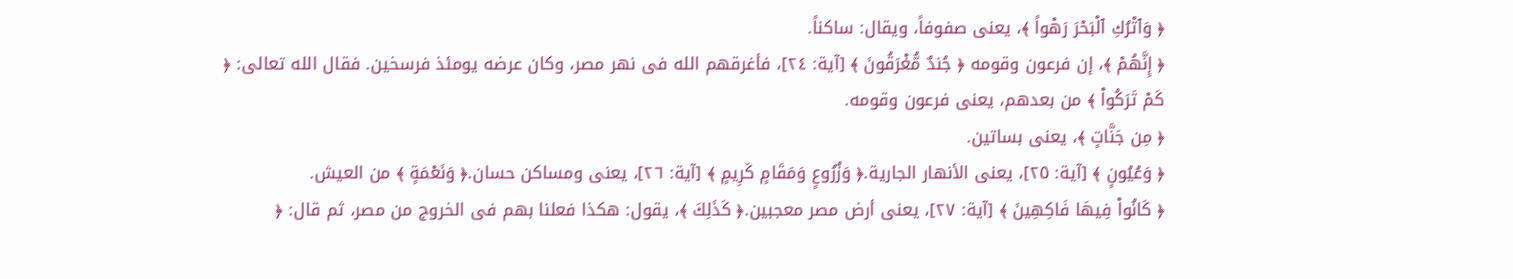﴿ وَٱتْرُكِ ٱلْبَحْرَ رَهْواً ﴾، يعنى صفوفاً، ويقال: ساكناً.
﴿ إِنَّهُمْ ﴾، إن فرعون وقومه ﴿ جُندٌ مُّغْرَقُونَ ﴾ [آية: ٢٤]، فأغرقهم الله فى نهر مصر، وكان عرضه يومئذ فرسخين. فقال الله تعالى: ﴿ كَمْ تَرَكُواْ ﴾ من بعدهم، يعنى فرعون وقومه.
﴿ مِن جَنَّاتٍ ﴾، يعنى بساتين.
﴿ وَعُيُونٍ ﴾ [آية: ٢٥]، يعنى الأنهار الجارية.﴿ وَزُرُوعٍ وَمَقَامٍ كَرِيمٍ ﴾ [آية: ٢٦]، يعنى ومساكن حسان.﴿ وَنَعْمَةٍ ﴾ من العيش.
﴿ كَانُواْ فِيهَا فَاكِهِينَ ﴾ [آية: ٢٧]، يعنى أرض مصر معجبين.﴿ كَذَلِكَ ﴾، يقول: هكذا فعلنا بهم فى الخروج من مصر، ثم قال: ﴿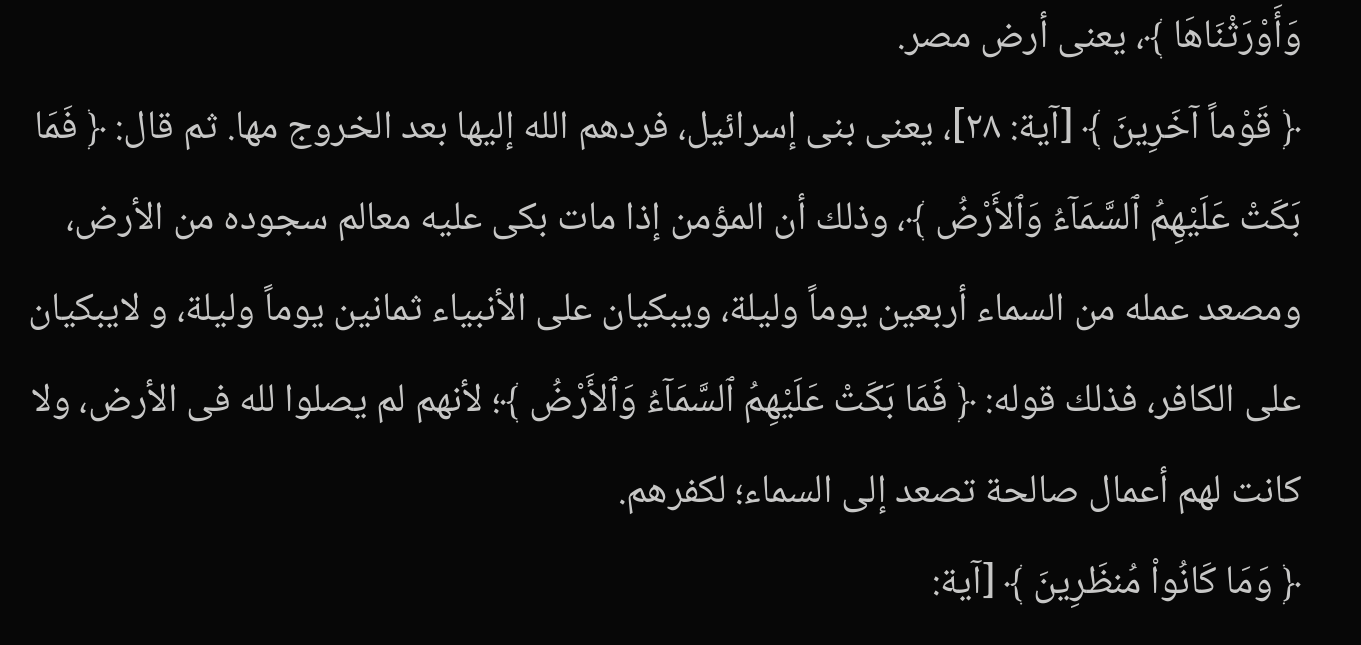وَأَوْرَثْنَاهَا ﴾، يعنى أرض مصر.
﴿ قَوْماً آخَرِينَ ﴾ [آية: ٢٨]، يعنى بنى إسرائيل، فردهم الله إليها بعد الخروج مها. ثم قال: ﴿ فَمَا بَكَتْ عَلَيْهِمُ ٱلسَّمَآءُ وَٱلأَرْضُ ﴾، وذلك أن المؤمن إذا مات بكى عليه معالم سجوده من الأرض، ومصعد عمله من السماء أربعين يوماً وليلة، ويبكيان على الأنبياء ثمانين يوماً وليلة، و لايبكيان على الكافر، فذلك قوله: ﴿ فَمَا بَكَتْ عَلَيْهِمُ ٱلسَّمَآءُ وَٱلأَرْضُ ﴾؛ لأنهم لم يصلوا لله فى الأرض، ولا كانت لهم أعمال صالحة تصعد إلى السماء؛ لكفرهم.
﴿ وَمَا كَانُواْ مُنظَرِينَ ﴾ [آية: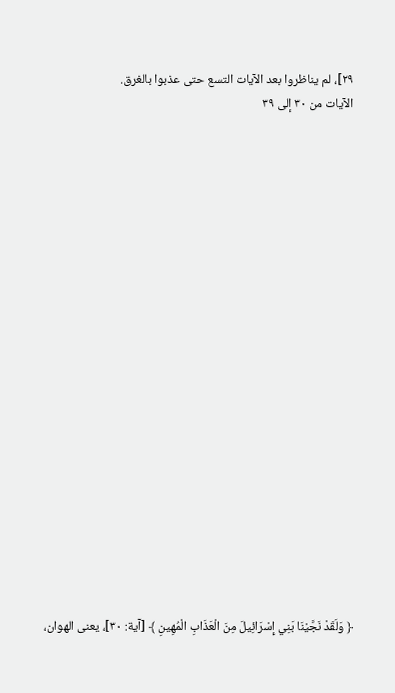٢٩]، لم يناظروا بعد الآيات التسع حتى عذبوا بالغرق.
الآيات من ٣٠ إلى ٣٩




















﴿ وَلَقَدْ نَجَّيْنَا بَنِي إِسْرَائِيلَ مِنَ الْعَذَابِ الْمُهِينِ ﴾ [آية: ٣٠]، يعنى الهوان،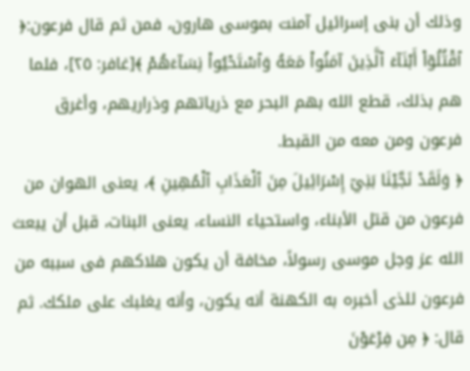وذلك أن بنى إسرائيل آمنت بموسى هارون، فمن ثم قال فرعون:﴿ ٱقْتُلُوۤاْ أَبْنَآءَ ٱلَّذِينَ آمَنُواْ مَعَهُ وَٱسْتَحْيُواْ نِسَآءَهُمْ ﴾[غافر: ٢٥]، فلما هم بذلك، قطع الله بهم البحر مع ذرياتهم وذراريهم، وأغرق فرعون ومن معه من القبط.
﴿ وَلَقَدْ نَجَّيْنَا بَنِيۤ إِسْرَائِيلَ مِنَ ٱلْعَذَابِ ٱلْمُهِينِ ﴾، يعنى الهوان من فرعون من قتل الأبناء، واستحياء النساء، يعنى البنات، قبل أن يبعث الله عز وجل موسى رسولاً، مخافة أن يكون هلاكهم فى سببه من فرعون للذى أخبره به الكهنة أنه يكون، وأنه يغلبك على ملكك. ثم قال: ﴿ مِن فِرْعَوْنَ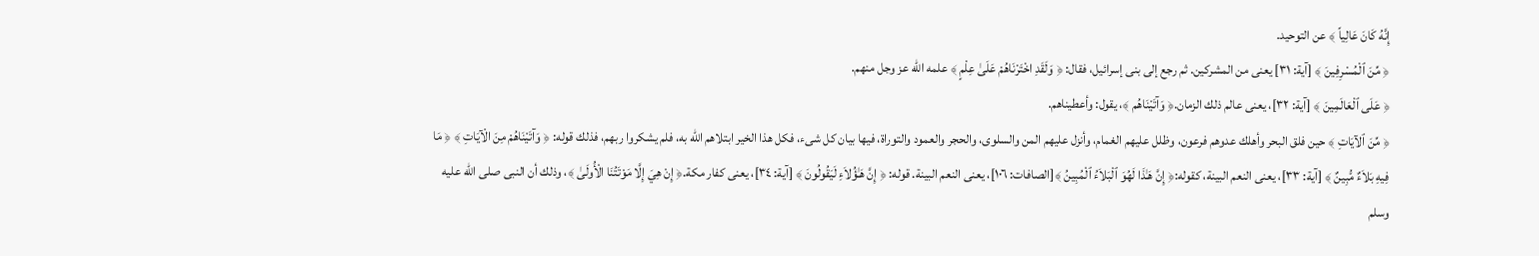إِنَّهُ كَانَ عَالِياً ﴾ عن التوحيد.
﴿ مِّنَ ٱلْمُسْرِفِينَ ﴾ [آية: ٣١] يعنى من المشركين. ثم رجع إلى بنى إسرائيل، فقال: ﴿ وَلَقَدِ اخْتَرْنَاهُمْ عَلَىٰ عِلْمٍ ﴾ علمه الله عز وجل منهم.
﴿ عَلَى ٱلْعَالَمِينَ ﴾ [آية: ٣٢]، يعنى عالم ذلك الزمان.﴿ وَآتَيْنَاهُم ﴾، يقول: وأعطيناهم.
﴿ مِّنَ ٱلآيَاتِ ﴾ حين فلق البحر وأهلك عدوهم فرعون، وظلل عليهم الغمام، وأنزل عليهم المن والسلوى، والحجر والعمود والتوراة، فيها بيان كل شىء، فكل هذا الخير ابتلاهم الله به، فلم يشكروا ربهم، فذلك قوله: ﴿ وَآتَيْنَاهُمْ مِنَ الْآيَاتِ ﴾ ﴿ مَا فِيهِ بَلاَءٌ مُّبِينٌ ﴾ [آية: ٣٣]، يعنى النعم البينة، كقوله:﴿ إِنَّ هَـٰذَا لَهُوَ ٱلْبَلاَءُ ٱلْمُبِينُ ﴾[الصافات: ١٠٦]، يعنى النعم البينة. قوله: ﴿ إِنَّ هَـٰؤُلاَءِ لَيَقُولُونَ ﴾ [آية: ٣٤]، يعنى كفار مكة.﴿ إِنْ هِيَ إِلَّا مَوْتَتُنَا الْأُولَىٰ ﴾، وذلك أن النبى صلى الله عليه وسلم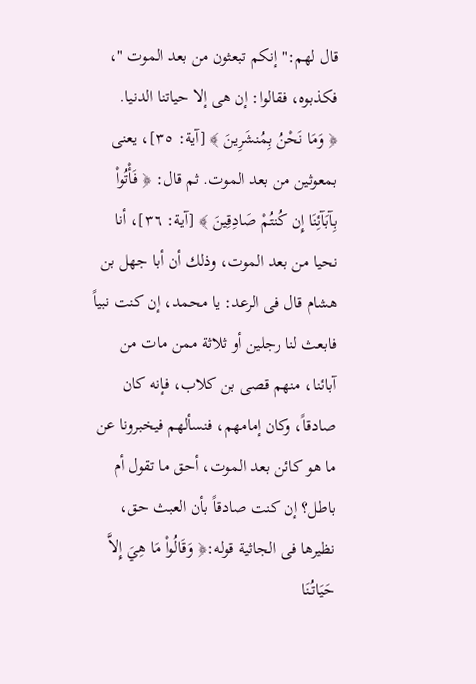قال لهم:" إنكم تبعثون من بعد الموت "، فكذبوه، فقالوا: إن هى إلا حياتنا الدنيا.
﴿ وَمَا نَحْنُ بِمُنشَرِينَ ﴾ [آية: ٣٥]، يعنى بمعوثين من بعد الموت. ثم قال: ﴿ فَأْتُواْ بِآبَآئِنَا إِن كُنتُمْ صَادِقِينَ ﴾ [آية: ٣٦]، أنا نحيا من بعد الموت، وذلك أن أبا جهل بن هشام قال فى الرعد: يا محمد، إن كنت نبياً فابعث لنا رجلين أو ثلاثة ممن مات من آبائنا، منهم قصى بن كلاب، فإنه كان صادقاً، وكان إمامهم، فنسألهم فيخبرونا عن ما هو كائن بعد الموت، أحق ما تقول أم باطل؟ إن كنت صادقاً بأن العبث حق، نظيرها فى الجاثية قوله:﴿ وَقَالُواْ مَا هِيَ إِلاَّ حَيَاتُنَا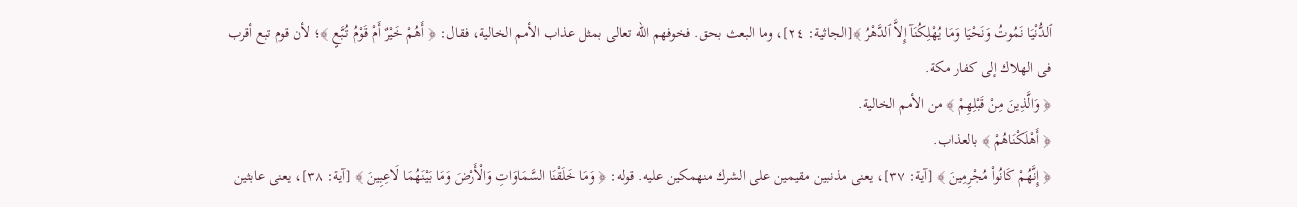ٱلدُّنْيَا نَمُوتُ وَنَحْيَا وَمَا يُهْلِكُنَآ إِلاَّ ٱلدَّهْرُ ﴾[الجاثية: ٢٤]، وما البعث بحق. فخوفهم الله تعالى بمثل عذاب الأمم الخالية، فقال: ﴿ أَهُمْ خَيْرٌ أَمْ قَوْمُ تُبَّعٍ ﴾؛ لأن قوم تبع أقرب فى الهلاك إلى كفار مكة.
﴿ وَالَّذِينَ مِنْ قَبْلِهِمْ ﴾ من الأمم الخالية.
﴿ أَهْلَكْنَاهُمْ ﴾ بالعذاب.
﴿ إِنَّهُمْ كَانُواْ مُجْرِمِينَ ﴾ [آية: ٣٧]، يعنى مذنبين مقيمين على الشرك منهمكين عليه. قوله: ﴿ وَمَا خَلَقْنَا السَّمَاوَاتِ وَالْأَرْضَ وَمَا بَيْنَهُمَا لَاعِبِينَ ﴾ [آية: ٣٨]، يعنى عابثين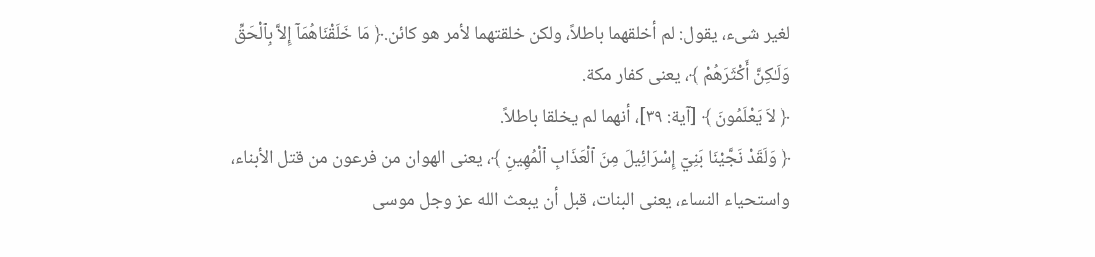لغير شىء، يقول: لم أخلقهما باطلاً، ولكن خلقتهما لأمر هو كائن.﴿ مَا خَلَقْنَاهُمَآ إِلاَّ بِٱلْحَقِّ وَلَـٰكِنَّ أَكْثَرَهُمْ ﴾، يعنى كفار مكة.
﴿ لاَ يَعْلَمُونَ ﴾ [آية: ٣٩]، أنهما لم يخلقا باطلاً.
﴿ وَلَقَدْ نَجَّيْنَا بَنِيۤ إِسْرَائِيلَ مِنَ ٱلْعَذَابِ ٱلْمُهِينِ ﴾، يعنى الهوان من فرعون من قتل الأبناء، واستحياء النساء، يعنى البنات، قبل أن يبعث الله عز وجل موسى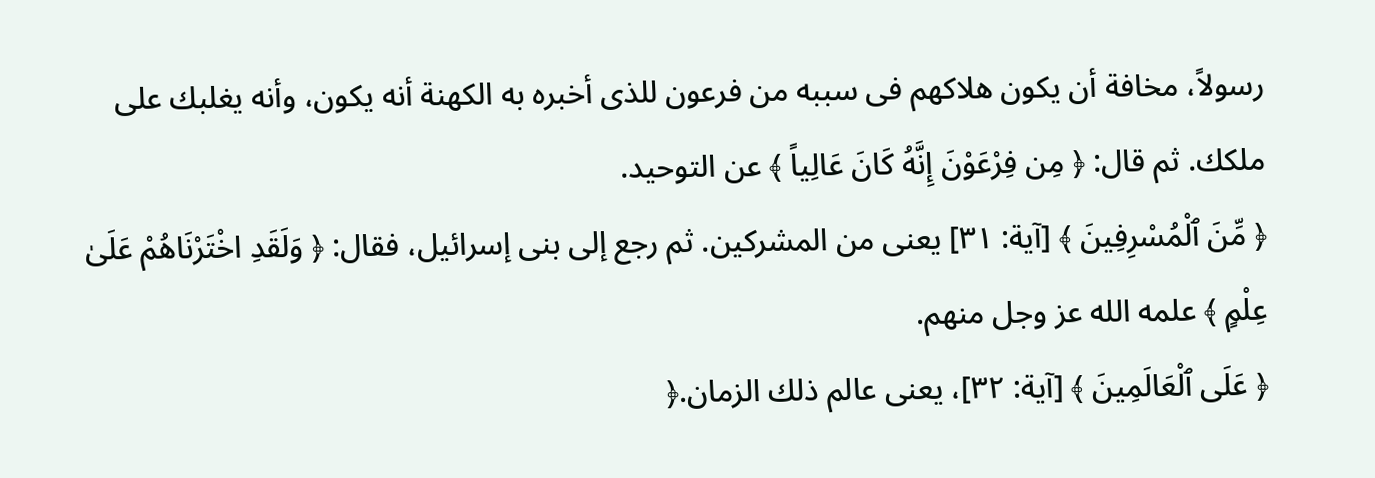رسولاً، مخافة أن يكون هلاكهم فى سببه من فرعون للذى أخبره به الكهنة أنه يكون، وأنه يغلبك على ملكك. ثم قال: ﴿ مِن فِرْعَوْنَ إِنَّهُ كَانَ عَالِياً ﴾ عن التوحيد.
﴿ مِّنَ ٱلْمُسْرِفِينَ ﴾ [آية: ٣١] يعنى من المشركين. ثم رجع إلى بنى إسرائيل، فقال: ﴿ وَلَقَدِ اخْتَرْنَاهُمْ عَلَىٰ عِلْمٍ ﴾ علمه الله عز وجل منهم.
﴿ عَلَى ٱلْعَالَمِينَ ﴾ [آية: ٣٢]، يعنى عالم ذلك الزمان.﴿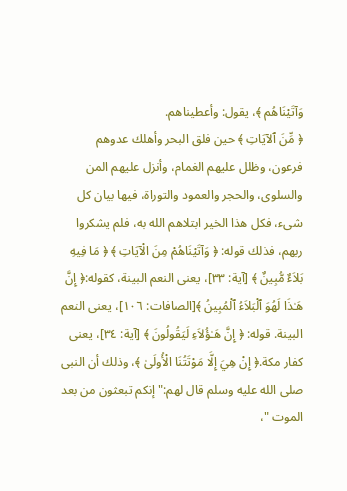وَآتَيْنَاهُم ﴾، يقول: وأعطيناهم.
﴿ مِّنَ ٱلآيَاتِ ﴾ حين فلق البحر وأهلك عدوهم فرعون، وظلل عليهم الغمام، وأنزل عليهم المن والسلوى، والحجر والعمود والتوراة، فيها بيان كل شىء، فكل هذا الخير ابتلاهم الله به، فلم يشكروا ربهم، فذلك قوله: ﴿ وَآتَيْنَاهُمْ مِنَ الْآيَاتِ ﴾ ﴿ مَا فِيهِ بَلاَءٌ مُّبِينٌ ﴾ [آية: ٣٣]، يعنى النعم البينة، كقوله:﴿ إِنَّ هَـٰذَا لَهُوَ ٱلْبَلاَءُ ٱلْمُبِينُ ﴾[الصافات: ١٠٦]، يعنى النعم البينة. قوله: ﴿ إِنَّ هَـٰؤُلاَءِ لَيَقُولُونَ ﴾ [آية: ٣٤]، يعنى كفار مكة.﴿ إِنْ هِيَ إِلَّا مَوْتَتُنَا الْأُولَىٰ ﴾، وذلك أن النبى صلى الله عليه وسلم قال لهم:" إنكم تبعثون من بعد الموت "،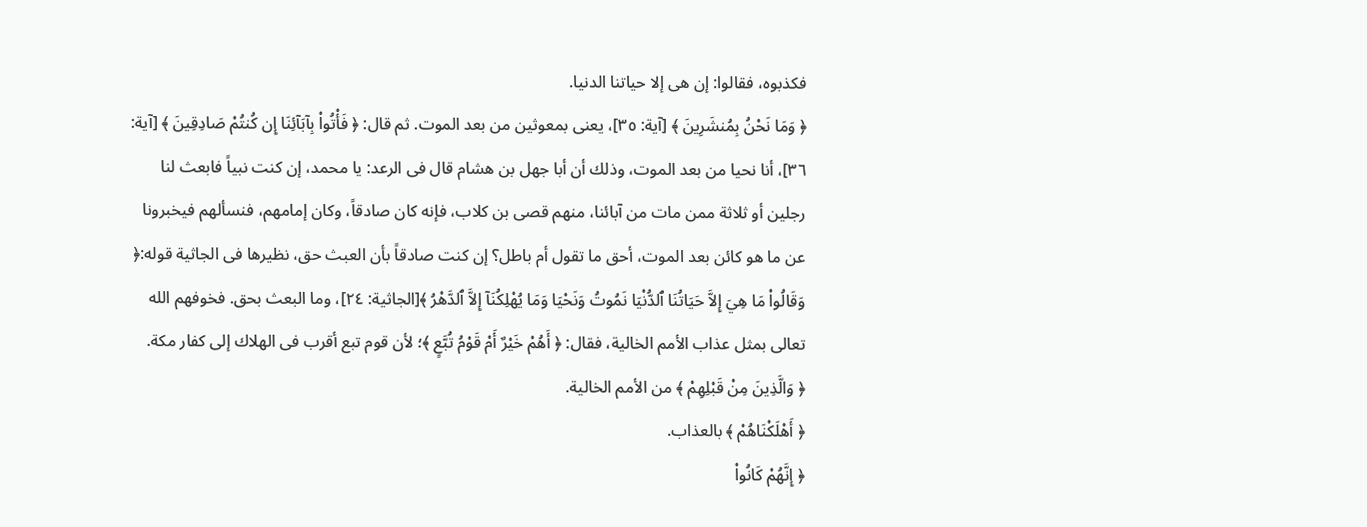فكذبوه، فقالوا: إن هى إلا حياتنا الدنيا.
﴿ وَمَا نَحْنُ بِمُنشَرِينَ ﴾ [آية: ٣٥]، يعنى بمعوثين من بعد الموت. ثم قال: ﴿ فَأْتُواْ بِآبَآئِنَا إِن كُنتُمْ صَادِقِينَ ﴾ [آية: ٣٦]، أنا نحيا من بعد الموت، وذلك أن أبا جهل بن هشام قال فى الرعد: يا محمد، إن كنت نبياً فابعث لنا رجلين أو ثلاثة ممن مات من آبائنا، منهم قصى بن كلاب، فإنه كان صادقاً، وكان إمامهم، فنسألهم فيخبرونا عن ما هو كائن بعد الموت، أحق ما تقول أم باطل؟ إن كنت صادقاً بأن العبث حق، نظيرها فى الجاثية قوله:﴿ وَقَالُواْ مَا هِيَ إِلاَّ حَيَاتُنَا ٱلدُّنْيَا نَمُوتُ وَنَحْيَا وَمَا يُهْلِكُنَآ إِلاَّ ٱلدَّهْرُ ﴾[الجاثية: ٢٤]، وما البعث بحق. فخوفهم الله تعالى بمثل عذاب الأمم الخالية، فقال: ﴿ أَهُمْ خَيْرٌ أَمْ قَوْمُ تُبَّعٍ ﴾؛ لأن قوم تبع أقرب فى الهلاك إلى كفار مكة.
﴿ وَالَّذِينَ مِنْ قَبْلِهِمْ ﴾ من الأمم الخالية.
﴿ أَهْلَكْنَاهُمْ ﴾ بالعذاب.
﴿ إِنَّهُمْ كَانُواْ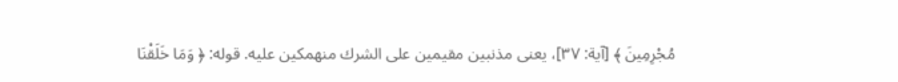مُجْرِمِينَ ﴾ [آية: ٣٧]، يعنى مذنبين مقيمين على الشرك منهمكين عليه. قوله: ﴿ وَمَا خَلَقْنَا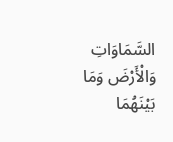السَّمَاوَاتِ وَالْأَرْضَ وَمَا بَيْنَهُمَا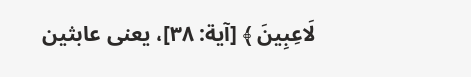لَاعِبِينَ ﴾ [آية: ٣٨]، يعنى عابثين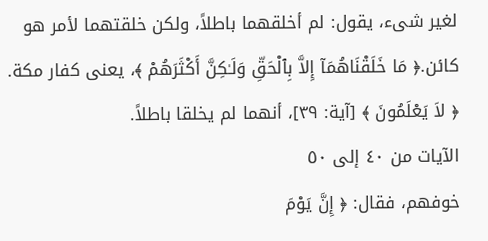لغير شىء، يقول: لم أخلقهما باطلاً، ولكن خلقتهما لأمر هو كائن.﴿ مَا خَلَقْنَاهُمَآ إِلاَّ بِٱلْحَقِّ وَلَـٰكِنَّ أَكْثَرَهُمْ ﴾، يعنى كفار مكة.
﴿ لاَ يَعْلَمُونَ ﴾ [آية: ٣٩]، أنهما لم يخلقا باطلاً.
الآيات من ٤٠ إلى ٥٠
خوفهم، فقال: ﴿ إِنَّ يَوْمَ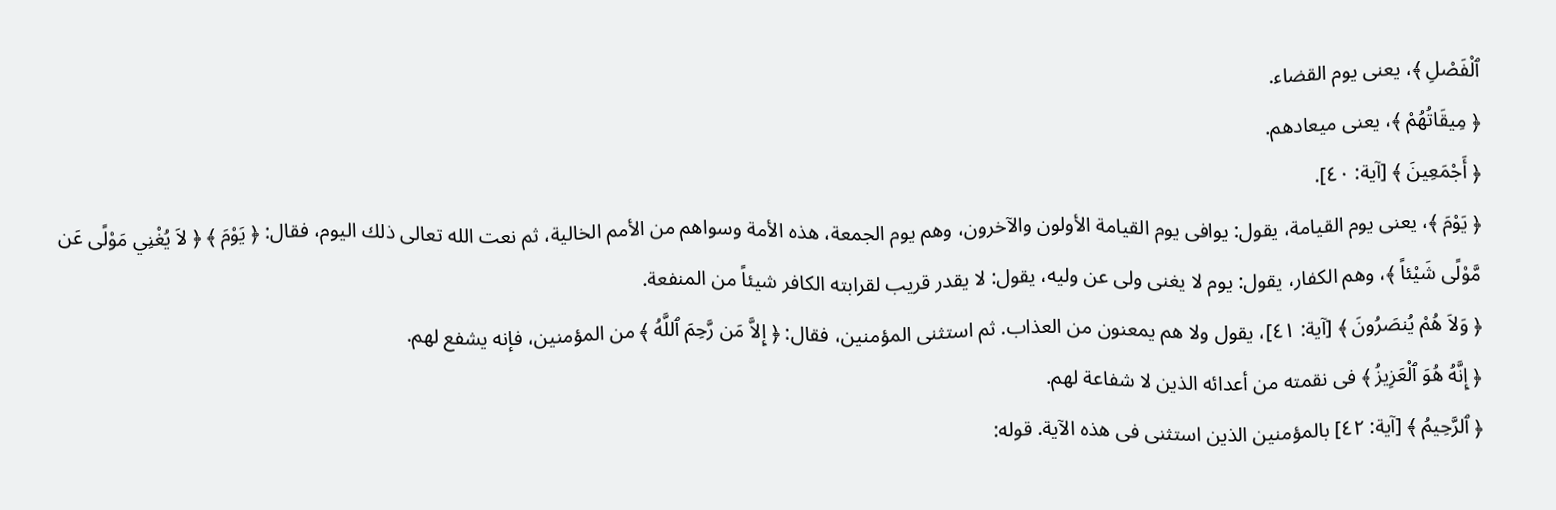ٱلْفَصْلِ ﴾، يعنى يوم القضاء.
﴿ مِيقَاتُهُمْ ﴾، يعنى ميعادهم.
﴿ أَجْمَعِينَ ﴾ [آية: ٤٠].
﴿ يَوْمَ ﴾، يعنى يوم القيامة، يقول: يوافى يوم القيامة الأولون والآخرون، وهم يوم الجمعة، هذه الأمة وسواهم من الأمم الخالية، ثم نعت الله تعالى ذلك اليوم، فقال: ﴿ يَوْمَ ﴾ ﴿ لاَ يُغْنِي مَوْلًى عَن مَّوْلًى شَيْئاً ﴾، وهم الكفار، يقول: يوم لا يغنى ولى عن وليه، يقول: لا يقدر قريب لقرابته الكافر شيئاً من المنفعة.
﴿ وَلاَ هُمْ يُنصَرُونَ ﴾ [آية: ٤١]، يقول ولا هم يمعنون من العذاب. ثم استثنى المؤمنين، فقال: ﴿ إِلاَّ مَن رَّحِمَ ٱللَّهُ ﴾ من المؤمنين، فإنه يشفع لهم.
﴿ إِنَّهُ هُوَ ٱلْعَزِيزُ ﴾ فى نقمته من أعدائه الذين لا شفاعة لهم.
﴿ ٱلرَّحِيمُ ﴾ [آية: ٤٢] بالمؤمنين الذين استثنى فى هذه الآية. قوله: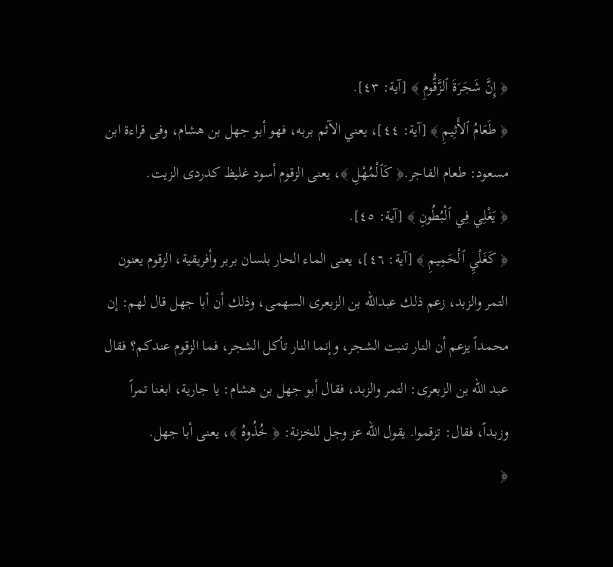﴿ إِنَّ شَجَرَةَ ٱلزَّقُّومِ ﴾ [آية: ٤٣].
﴿ طَعَامُ ٱلأَثِيمِ ﴾ [آية: ٤٤]، يعني الآثم بربه، فهو أبو جهل بن هشام، وفى قراءة ابن مسعود: طعام الفاجر.﴿ كَٱلْمُهْلِ ﴾، يعنى الزقوم أسود غليظ كدردى الزيت.
﴿ يَغْلِي فِي ٱلْبُطُونِ ﴾ [آية: ٤٥].
﴿ كَغَلْيِ ٱلْحَمِيمِ ﴾ [آية: ٤٦]، يعنى الماء الحار بلسان بربر وأفريقية، الزقوم يعنون التمر والزبد، زعم ذلك عبدالله بن الزبعرى السهمى، وذلك أن أبا جهل قال لهم: إن محمداً يزعم أن النار تنبت الشجر، وإنما النار تأكل الشجر، فما الزقوم عندكم؟ فقال عبد الله بن الزبعرى: التمر والزبد، فقال أبو جهل بن هشام: يا جارية، ابغنا تمراً وزبداً، فقال: تزقموا. يقول الله عز وجل للخزنة: ﴿ خُذُوهُ ﴾، يعنى أبا جهل.
﴿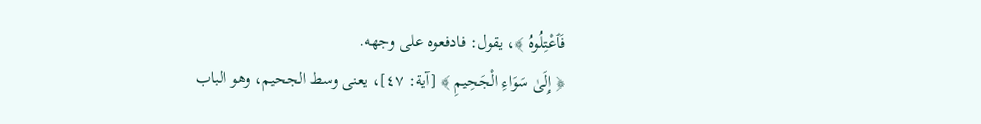فَٱعْتِلُوهُ ﴾، يقول: فادفعوه على وجهه.
﴿ إِلَىٰ سَوَاءِ الْجَحِيمِ ﴾ [آية: ٤٧]، يعنى وسط الجحيم، وهو الباب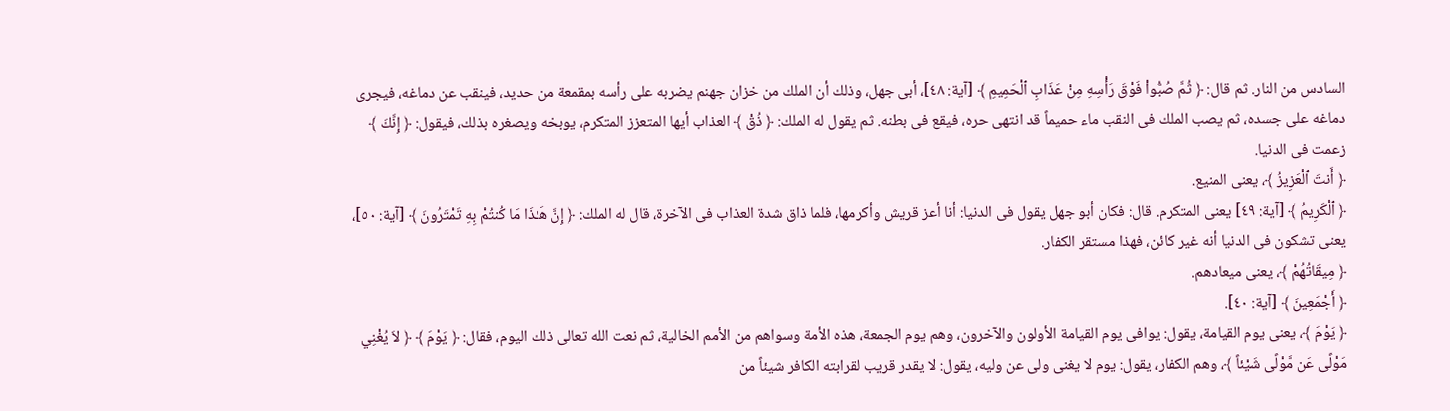السادس من النار. ثم قال: ﴿ ثُمَّ صُبُّواْ فَوْقَ رَأْسِهِ مِنْ عَذَابِ ٱلْحَمِيمِ ﴾ [آية: ٤٨]، أبى جهل، وذلك أن الملك من خزان جهنم يضربه على رأسه بمقمعة من حديد، فينقب عن دماغه، فيجرى دماغه على جسده، ثم يصب الملك فى النقب ماء حميماً قد انتهى حره، فيقع فى بطنه. ثم يقول له الملك: ﴿ ذُقْ ﴾ العذاب أيها المتعزز المتكرم، يوبخه ويصغره بذلك، فيقول: ﴿ إِنَّكَ ﴾ زعمت فى الدنيا.
﴿ أَنتَ ٱلْعَزِيزُ ﴾، يعنى المنيع.
﴿ ٱلْكَرِيمُ ﴾ [آية: ٤٩] يعنى المتكرم. قال: فكان أبو جهل يقول فى الدنيا: أنا أعز قريش وأكرمها، فلما ذاق شدة العذاب فى الآخرة، قال له الملك: ﴿ إِنَّ هَـٰذَا مَا كُنتُمْ بِهِ تَمْتَرُونَ ﴾ [آية: ٥٠]، يعنى تشكون فى الدنيا أنه غير كائن، فهذا مستقر الكفار.
﴿ مِيقَاتُهُمْ ﴾، يعنى ميعادهم.
﴿ أَجْمَعِينَ ﴾ [آية: ٤٠].
﴿ يَوْمَ ﴾، يعنى يوم القيامة، يقول: يوافى يوم القيامة الأولون والآخرون، وهم يوم الجمعة، هذه الأمة وسواهم من الأمم الخالية، ثم نعت الله تعالى ذلك اليوم، فقال: ﴿ يَوْمَ ﴾ ﴿ لاَ يُغْنِي مَوْلًى عَن مَّوْلًى شَيْئاً ﴾، وهم الكفار، يقول: يوم لا يغنى ولى عن وليه، يقول: لا يقدر قريب لقرابته الكافر شيئاً من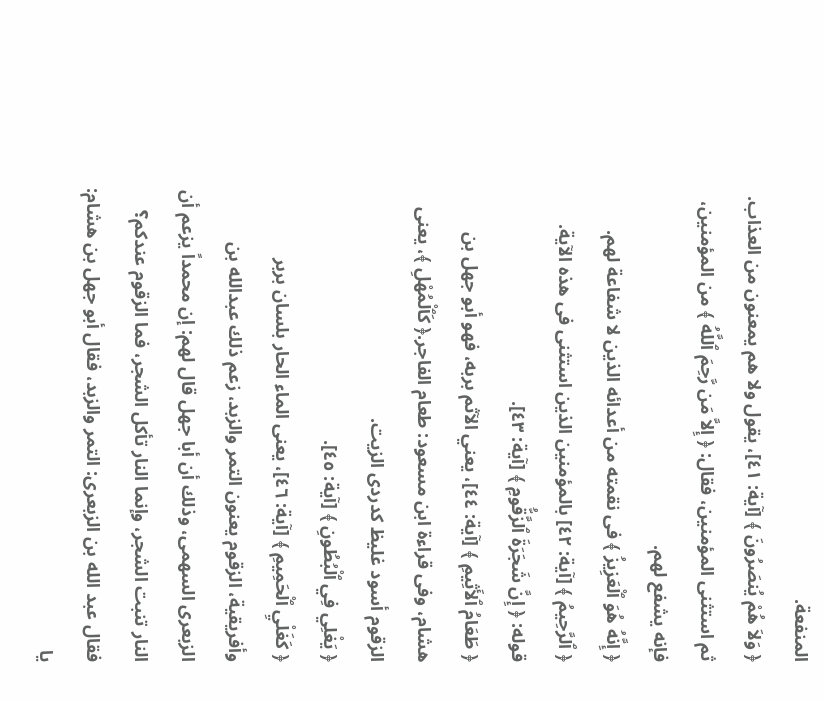المنفعة.
﴿ وَلاَ هُمْ يُنصَرُونَ ﴾ [آية: ٤١]، يقول ولا هم يمعنون من العذاب. ثم استثنى المؤمنين، فقال: ﴿ إِلاَّ مَن رَّحِمَ ٱللَّهُ ﴾ من المؤمنين، فإنه يشفع لهم.
﴿ إِنَّهُ هُوَ ٱلْعَزِيزُ ﴾ فى نقمته من أعدائه الذين لا شفاعة لهم.
﴿ ٱلرَّحِيمُ ﴾ [آية: ٤٢] بالمؤمنين الذين استثنى فى هذه الآية. قوله: ﴿ إِنَّ شَجَرَةَ ٱلزَّقُّومِ ﴾ [آية: ٤٣].
﴿ طَعَامُ ٱلأَثِيمِ ﴾ [آية: ٤٤]، يعني الآثم بربه، فهو أبو جهل بن هشام، وفى قراءة ابن مسعود: طعام الفاجر.﴿ كَٱلْمُهْلِ ﴾، يعنى الزقوم أسود غليظ كدردى الزيت.
﴿ يَغْلِي فِي ٱلْبُطُونِ ﴾ [آية: ٤٥].
﴿ كَغَلْيِ ٱلْحَمِيمِ ﴾ [آية: ٤٦]، يعنى الماء الحار بلسان بربر وأفريقية، الزقوم يعنون التمر والزبد، زعم ذلك عبدالله بن الزبعرى السهمى، وذلك أن أبا جهل قال لهم: إن محمداً يزعم أن النار تنبت الشجر، وإنما النار تأكل الشجر، فما الزقوم عندكم؟ فقال عبد الله بن الزبعرى: التمر والزبد، فقال أبو جهل بن هشام: يا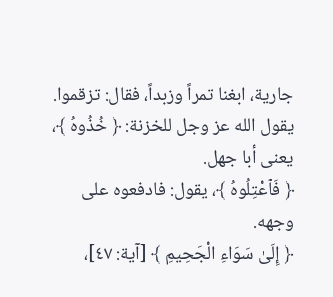جارية، ابغنا تمراً وزبداً، فقال: تزقموا. يقول الله عز وجل للخزنة: ﴿ خُذُوهُ ﴾، يعنى أبا جهل.
﴿ فَٱعْتِلُوهُ ﴾، يقول: فادفعوه على وجهه.
﴿ إِلَىٰ سَوَاءِ الْجَحِيمِ ﴾ [آية: ٤٧]،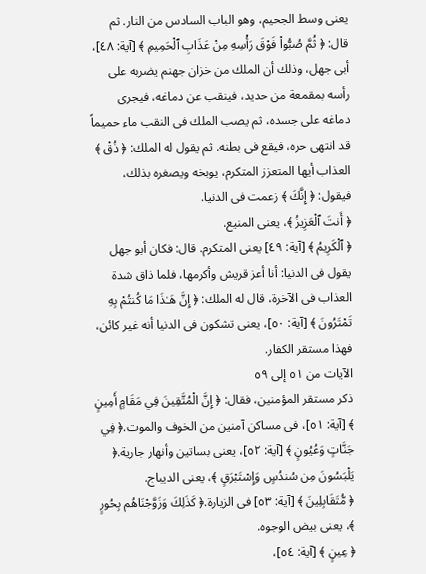يعنى وسط الجحيم، وهو الباب السادس من النار. ثم قال: ﴿ ثُمَّ صُبُّواْ فَوْقَ رَأْسِهِ مِنْ عَذَابِ ٱلْحَمِيمِ ﴾ [آية: ٤٨]، أبى جهل، وذلك أن الملك من خزان جهنم يضربه على رأسه بمقمعة من حديد، فينقب عن دماغه، فيجرى دماغه على جسده، ثم يصب الملك فى النقب ماء حميماً قد انتهى حره، فيقع فى بطنه. ثم يقول له الملك: ﴿ ذُقْ ﴾ العذاب أيها المتعزز المتكرم، يوبخه ويصغره بذلك، فيقول: ﴿ إِنَّكَ ﴾ زعمت فى الدنيا.
﴿ أَنتَ ٱلْعَزِيزُ ﴾، يعنى المنيع.
﴿ ٱلْكَرِيمُ ﴾ [آية: ٤٩] يعنى المتكرم. قال: فكان أبو جهل يقول فى الدنيا: أنا أعز قريش وأكرمها، فلما ذاق شدة العذاب فى الآخرة، قال له الملك: ﴿ إِنَّ هَـٰذَا مَا كُنتُمْ بِهِ تَمْتَرُونَ ﴾ [آية: ٥٠]، يعنى تشكون فى الدنيا أنه غير كائن، فهذا مستقر الكفار.
الآيات من ٥١ إلى ٥٩
ذكر مستقر المؤمنين، فقال: ﴿ إِنَّ الْمُتَّقِينَ فِي مَقَامٍ أَمِينٍ ﴾ [آية: ٥١]، فى مساكن آمنين من الخوف والموت.﴿ فِي جَنَّاتٍ وَعُيُونٍ ﴾ [آية: ٥٢]، يعنى بساتين وأنهار جارية.﴿ يَلْبَسُونَ مِن سُندُسٍ وَإِسْتَبْرَقٍ ﴾، يعنى الديباج.
﴿ مُّتَقَابِلِينَ ﴾ [آية: ٥٣] فى الزيارة.﴿ كَذَلِكَ وَزَوَّجْنَاهُم بِحُورٍ ﴾، يعنى بيض الوجوه.
﴿ عِينٍ ﴾ [آية: ٥٤]،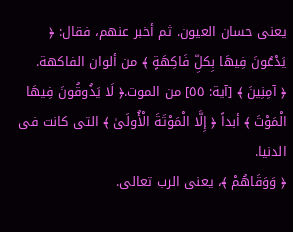يعنى حسان العيون. ثم أخبر عنهم، فقال: ﴿ يَدْعُونَ فِيهَا بِكلِّ فَاكِهَةٍ ﴾ من ألوان الفاكهة.
﴿ آمِنِينَ ﴾ [آية: ٥٥] من الموت.﴿ لَا يَذُوقُونَ فِيهَا الْمَوْتَ ﴾ أبداً ﴿ إِلَّا الْمَوْتَةَ الْأُولَىٰ ﴾ التى كانت فى الدنيا.
﴿ وَوَقَاهُمْ ﴾، يعنى الرب تعالى.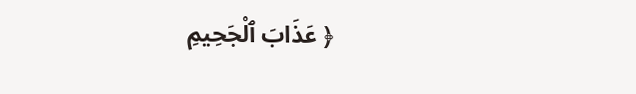﴿ عَذَابَ ٱلْجَحِيمِ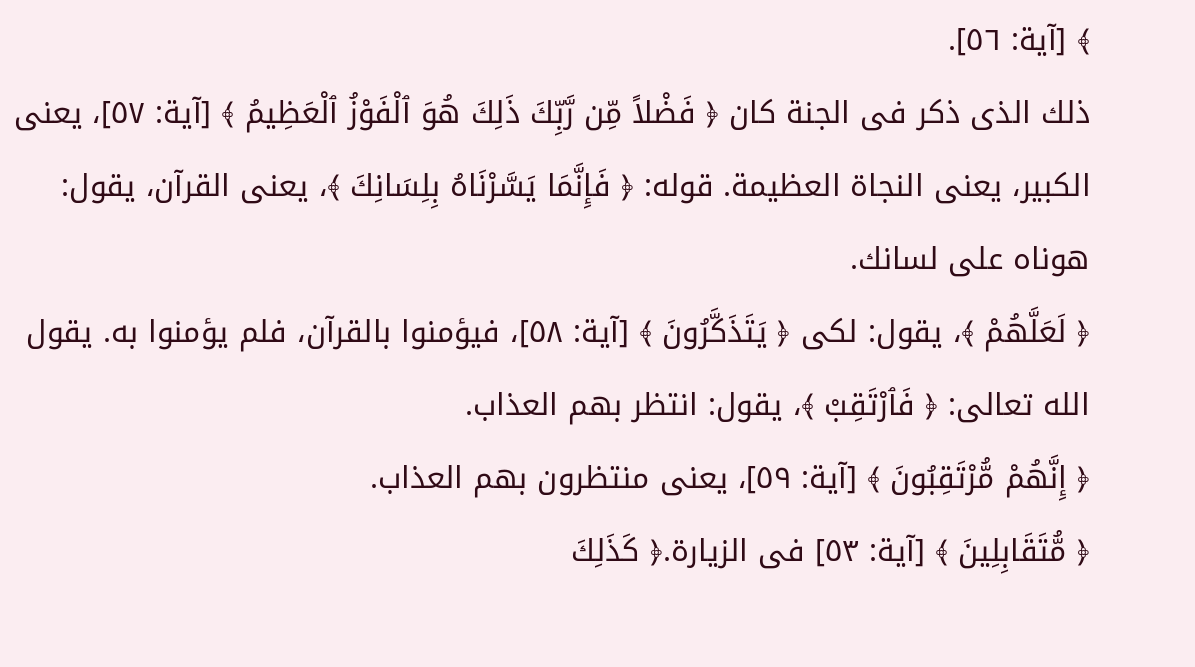﴾ [آية: ٥٦].
ذلك الذى ذكر فى الجنة كان ﴿ فَضْلاً مِّن رَّبِّكَ ذَلِكَ هُوَ ٱلْفَوْزُ ٱلْعَظِيمُ ﴾ [آية: ٥٧]، يعنى الكبير، يعنى النجاة العظيمة. قوله: ﴿ فَإِنَّمَا يَسَّرْنَاهُ بِلِسَانِكَ ﴾، يعنى القرآن، يقول: هوناه على لسانك.
﴿ لَعَلَّهُمْ ﴾، يقول: لكى ﴿ يَتَذَكَّرُونَ ﴾ [آية: ٥٨]، فيؤمنوا بالقرآن، فلم يؤمنوا به. يقول الله تعالى: ﴿ فَٱرْتَقِبْ ﴾، يقول: انتظر بهم العذاب.
﴿ إِنَّهُمْ مُّرْتَقِبُونَ ﴾ [آية: ٥٩]، يعنى منتظرون بهم العذاب.
﴿ مُّتَقَابِلِينَ ﴾ [آية: ٥٣] فى الزيارة.﴿ كَذَلِكَ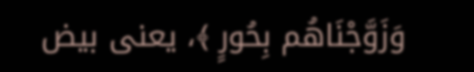وَزَوَّجْنَاهُم بِحُورٍ ﴾، يعنى بيض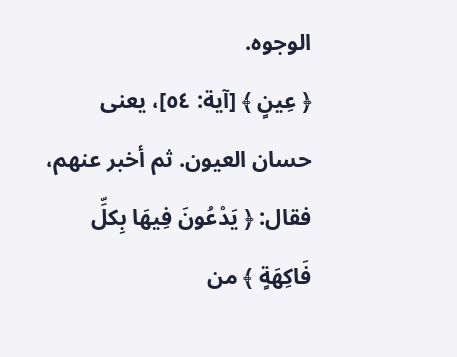الوجوه.
﴿ عِينٍ ﴾ [آية: ٥٤]، يعنى حسان العيون. ثم أخبر عنهم، فقال: ﴿ يَدْعُونَ فِيهَا بِكلِّ فَاكِهَةٍ ﴾ من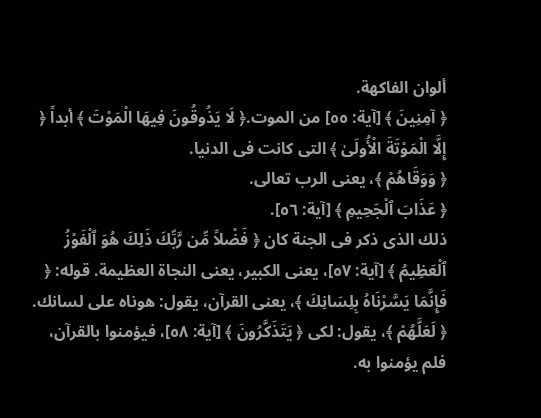ألوان الفاكهة.
﴿ آمِنِينَ ﴾ [آية: ٥٥] من الموت.﴿ لَا يَذُوقُونَ فِيهَا الْمَوْتَ ﴾ أبداً ﴿ إِلَّا الْمَوْتَةَ الْأُولَىٰ ﴾ التى كانت فى الدنيا.
﴿ وَوَقَاهُمْ ﴾، يعنى الرب تعالى.
﴿ عَذَابَ ٱلْجَحِيمِ ﴾ [آية: ٥٦].
ذلك الذى ذكر فى الجنة كان ﴿ فَضْلاً مِّن رَّبِّكَ ذَلِكَ هُوَ ٱلْفَوْزُ ٱلْعَظِيمُ ﴾ [آية: ٥٧]، يعنى الكبير، يعنى النجاة العظيمة. قوله: ﴿ فَإِنَّمَا يَسَّرْنَاهُ بِلِسَانِكَ ﴾، يعنى القرآن، يقول: هوناه على لسانك.
﴿ لَعَلَّهُمْ ﴾، يقول: لكى ﴿ يَتَذَكَّرُونَ ﴾ [آية: ٥٨]، فيؤمنوا بالقرآن، فلم يؤمنوا به.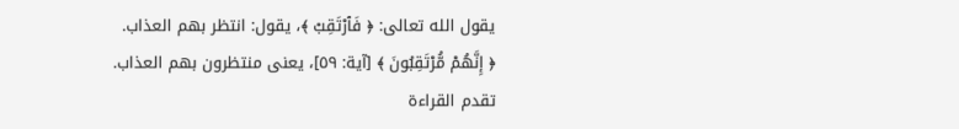يقول الله تعالى: ﴿ فَٱرْتَقِبْ ﴾، يقول: انتظر بهم العذاب.
﴿ إِنَّهُمْ مُّرْتَقِبُونَ ﴾ [آية: ٥٩]، يعنى منتظرون بهم العذاب.
تقدم القراءة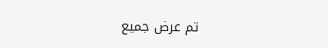تم عرض جميع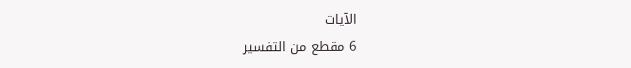الآيات
6 مقطع من التفسير